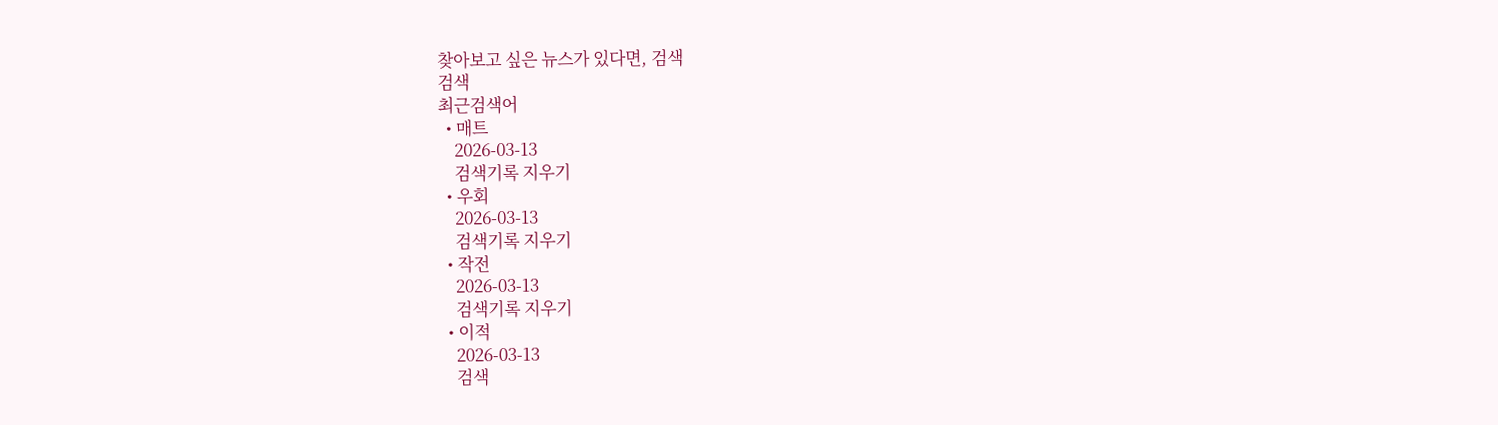찾아보고 싶은 뉴스가 있다면, 검색
검색
최근검색어
  • 매트
    2026-03-13
    검색기록 지우기
  • 우회
    2026-03-13
    검색기록 지우기
  • 작전
    2026-03-13
    검색기록 지우기
  • 이적
    2026-03-13
    검색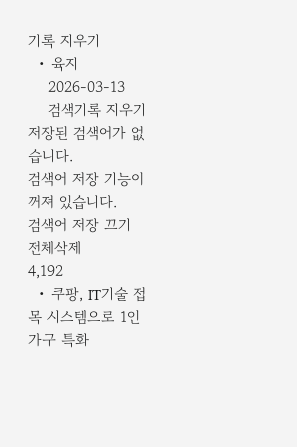기록 지우기
  • 육지
    2026-03-13
    검색기록 지우기
저장된 검색어가 없습니다.
검색어 저장 기능이 꺼져 있습니다.
검색어 저장 끄기
전체삭제
4,192
  • 쿠팡, IT기술 접목 시스템으로 1인 가구 특화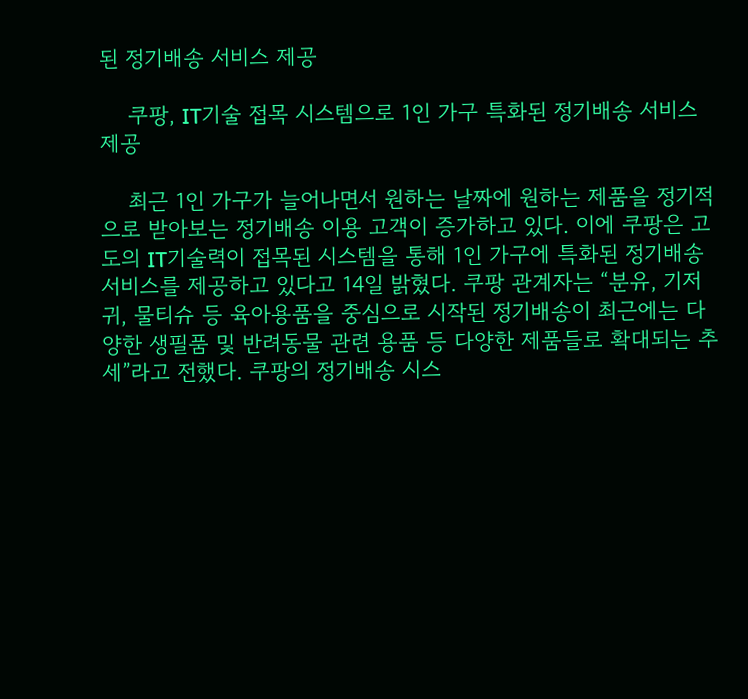된 정기배송 서비스 제공

    쿠팡, IT기술 접목 시스템으로 1인 가구 특화된 정기배송 서비스 제공

    최근 1인 가구가 늘어나면서 원하는 날짜에 원하는 제품을 정기적으로 받아보는 정기배송 이용 고객이 증가하고 있다. 이에 쿠팡은 고도의 IT기술력이 접목된 시스템을 통해 1인 가구에 특화된 정기배송 서비스를 제공하고 있다고 14일 밝혔다. 쿠팡 관계자는 “분유, 기저귀, 물티슈 등 육아용품을 중심으로 시작된 정기배송이 최근에는 다양한 생필품 및 반려동물 관련 용품 등 다양한 제품들로 확대되는 추세”라고 전했다. 쿠팡의 정기배송 시스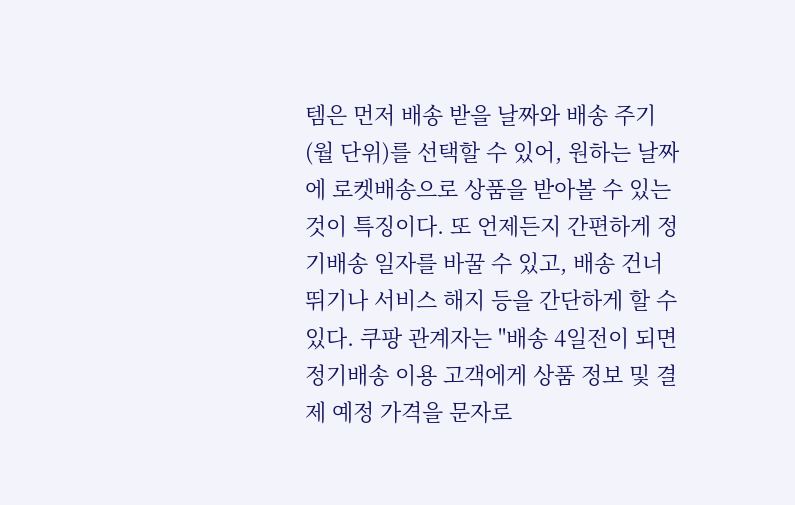템은 먼저 배송 받을 날짜와 배송 주기(월 단위)를 선택할 수 있어, 원하는 날짜에 로켓배송으로 상품을 받아볼 수 있는 것이 특징이다. 또 언제든지 간편하게 정기배송 일자를 바꿀 수 있고, 배송 건너뛰기나 서비스 해지 등을 간단하게 할 수 있다. 쿠팡 관계자는 "배송 4일전이 되면 정기배송 이용 고객에게 상품 정보 및 결제 예정 가격을 문자로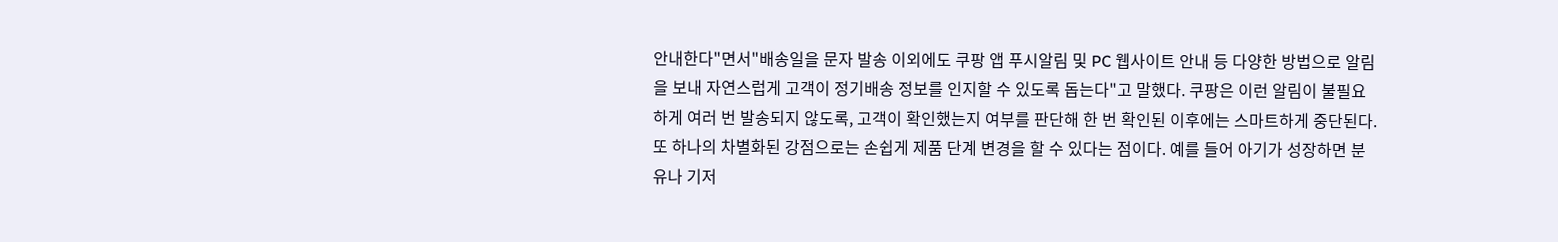안내한다"면서"배송일을 문자 발송 이외에도 쿠팡 앱 푸시알림 및 PC 웹사이트 안내 등 다양한 방법으로 알림을 보내 자연스럽게 고객이 정기배송 정보를 인지할 수 있도록 돕는다"고 말했다. 쿠팡은 이런 알림이 불필요하게 여러 번 발송되지 않도록, 고객이 확인했는지 여부를 판단해 한 번 확인된 이후에는 스마트하게 중단된다. 또 하나의 차별화된 강점으로는 손쉽게 제품 단계 변경을 할 수 있다는 점이다. 예를 들어 아기가 성장하면 분유나 기저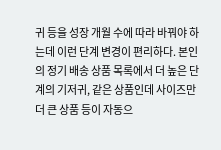귀 등을 성장 개월 수에 따라 바꿔야 하는데 이런 단계 변경이 편리하다. 본인의 정기 배송 상품 목록에서 더 높은 단계의 기저귀, 같은 상품인데 사이즈만 더 큰 상품 등이 자동으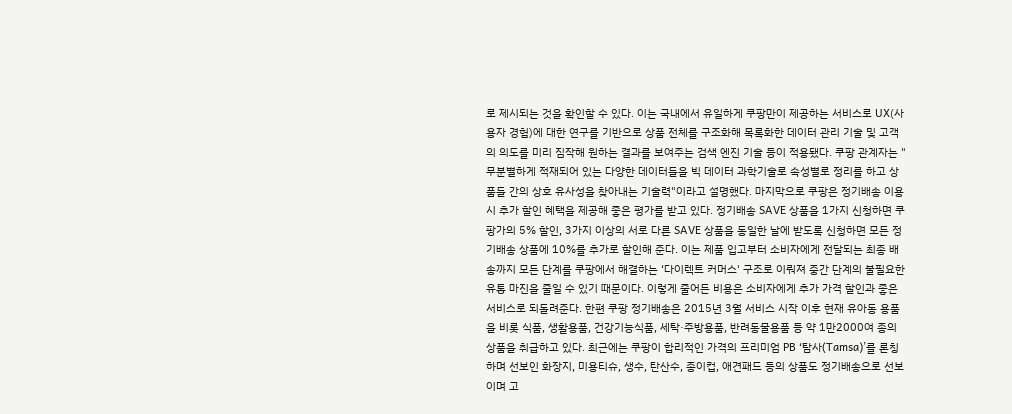로 제시되는 것을 확인할 수 있다. 이는 국내에서 유일하게 쿠팡만이 제공하는 서비스로 UX(사용자 경험)에 대한 연구를 기반으로 상품 전체를 구조화해 목록화한 데이터 관리 기술 및 고객의 의도를 미리 짐작해 원하는 결과를 보여주는 검색 엔진 기술 등이 적용됐다. 쿠팡 관계자는 "무분별하게 적재되어 있는 다양한 데이터들을 빅 데이터 과학기술로 속성별로 정리를 하고 상품들 간의 상호 유사성을 찾아내는 기술력"이라고 설명했다. 마지막으로 쿠팡은 정기배송 이용 시 추가 할인 혜택을 제공해 좋은 평가를 받고 있다. 정기배송 SAVE 상품을 1가지 신청하면 쿠팡가의 5% 할인, 3가지 이상의 서로 다른 SAVE 상품을 동일한 날에 받도록 신청하면 모든 정기배송 상품에 10%를 추가로 할인해 준다. 이는 제품 입고부터 소비자에게 전달되는 최종 배송까지 모든 단계를 쿠팡에서 해결하는 ‘다이렉트 커머스' 구조로 이뤄져 중간 단계의 불필요한 유통 마진을 줄일 수 있기 때문이다. 이렇게 줄어든 비용은 소비자에게 추가 가격 할인과 좋은 서비스로 되돌려준다. 한편 쿠팡 정기배송은 2015년 3월 서비스 시작 이후 현재 유아동 용품을 비롯 식품, 생활용품, 건강기능식품, 세탁·주방용품, 반려동물용품 등 약 1만2000여 종의 상품을 취급하고 있다. 최근에는 쿠팡이 합리적인 가격의 프리미엄 PB ‘탐사(Tamsa)’를 론칭하며 선보인 화장지, 미용티슈, 생수, 탄산수, 종이컵, 애견패드 등의 상품도 정기배송으로 선보이며 고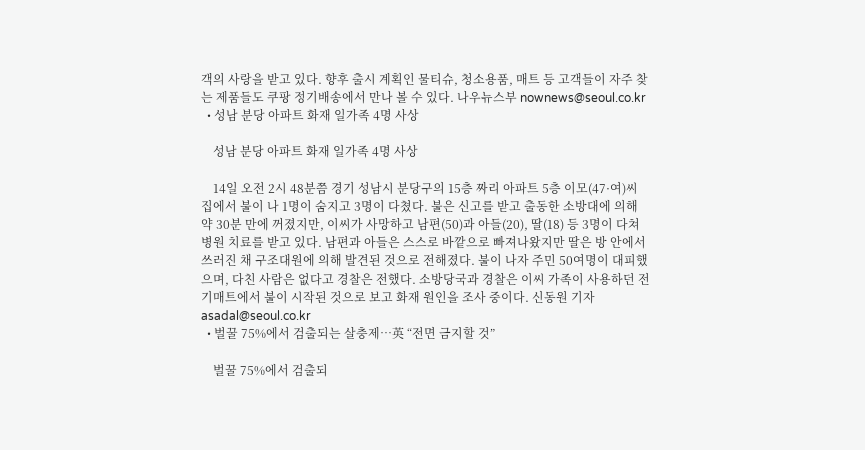객의 사랑을 받고 있다. 향후 출시 계획인 물티슈, 청소용품, 매트 등 고객들이 자주 찾는 제품들도 쿠팡 정기배송에서 만나 볼 수 있다. 나우뉴스부 nownews@seoul.co.kr
  • 성남 분당 아파트 화재 일가족 4명 사상

    성남 분당 아파트 화재 일가족 4명 사상

    14일 오전 2시 48분쯤 경기 성남시 분당구의 15층 짜리 아파트 5층 이모(47·여)씨 집에서 불이 나 1명이 숨지고 3명이 다쳤다. 불은 신고를 받고 출동한 소방대에 의해 약 30분 만에 꺼졌지만, 이씨가 사망하고 남편(50)과 아들(20), 딸(18) 등 3명이 다쳐 병원 치료를 받고 있다. 남편과 아들은 스스로 바깥으로 빠져나왔지만 딸은 방 안에서 쓰러진 채 구조대원에 의해 발견된 것으로 전해졌다. 불이 나자 주민 50여명이 대피했으며, 다친 사람은 없다고 경찰은 전했다. 소방당국과 경찰은 이씨 가족이 사용하던 전기매트에서 불이 시작된 것으로 보고 화재 원인을 조사 중이다. 신동원 기자 asadal@seoul.co.kr
  • 벌꿀 75%에서 검출되는 살충제…英 “전면 금지할 것”

    벌꿀 75%에서 검출되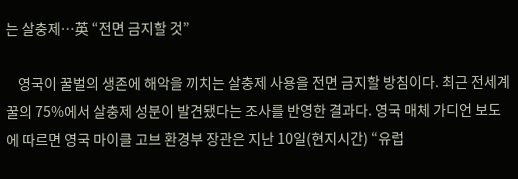는 살충제…英 “전면 금지할 것”

    영국이 꿀벌의 생존에 해악을 끼치는 살충제 사용을 전면 금지할 방침이다. 최근 전세계 꿀의 75%에서 살충제 성분이 발견됐다는 조사를 반영한 결과다. 영국 매체 가디언 보도에 따르면 영국 마이클 고브 환경부 장관은 지난 10일(현지시간) “유럽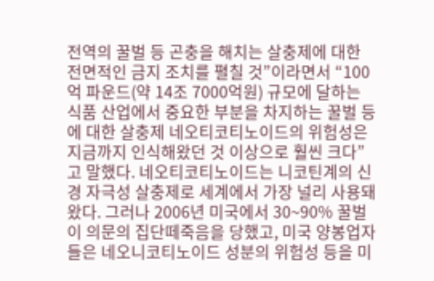전역의 꿀벌 등 곤충을 해치는 살충제에 대한 전면적인 금지 조치를 펼칠 것”이라면서 “100억 파운드(약 14조 7000억원) 규모에 달하는 식품 산업에서 중요한 부분을 차지하는 꿀벌 등에 대한 살충제 네오티코티노이드의 위험성은 지금까지 인식해왔던 것 이상으로 훨씬 크다”고 말했다. 네오티코티노이드는 니코틴계의 신경 자극성 살충제로 세계에서 가장 널리 사용돼왔다. 그러나 2006년 미국에서 30~90% 꿀벌이 의문의 집단떼죽음을 당했고, 미국 양봉업자들은 네오니코티노이드 성분의 위험성 등을 미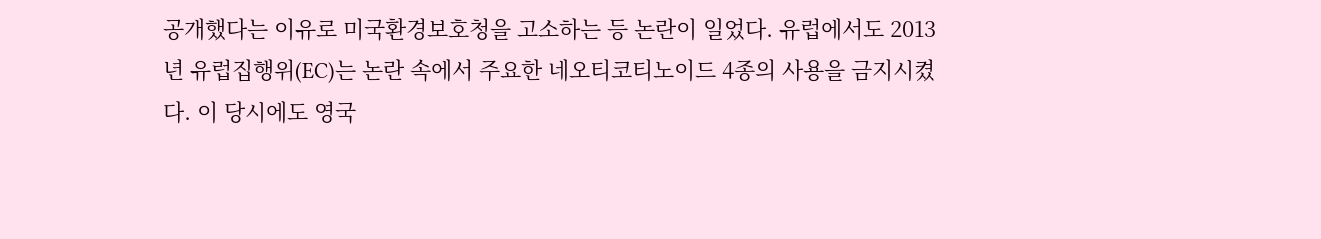공개했다는 이유로 미국환경보호청을 고소하는 등 논란이 일었다. 유럽에서도 2013년 유럽집행위(EC)는 논란 속에서 주요한 네오티코티노이드 4종의 사용을 금지시켰다. 이 당시에도 영국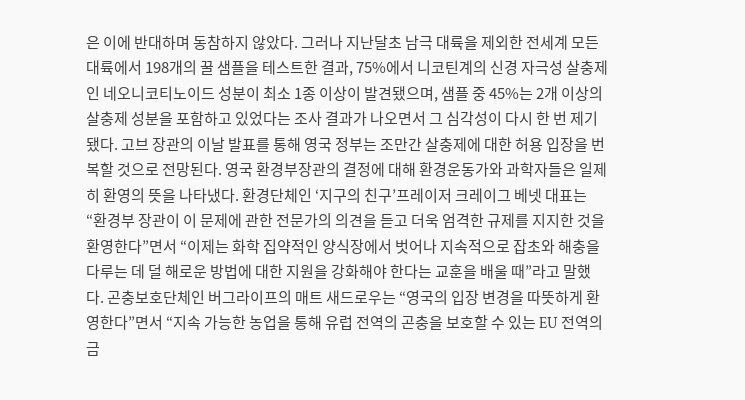은 이에 반대하며 동참하지 않았다. 그러나 지난달초 남극 대륙을 제외한 전세계 모든 대륙에서 198개의 꿀 샘플을 테스트한 결과, 75%에서 니코틴계의 신경 자극성 살충제인 네오니코티노이드 성분이 최소 1종 이상이 발견됐으며, 샘플 중 45%는 2개 이상의 살충제 성분을 포함하고 있었다는 조사 결과가 나오면서 그 심각성이 다시 한 번 제기됐다. 고브 장관의 이날 발표를 통해 영국 정부는 조만간 살충제에 대한 허용 입장을 번복할 것으로 전망된다. 영국 환경부장관의 결정에 대해 환경운동가와 과학자들은 일제히 환영의 뜻을 나타냈다. 환경단체인 ‘지구의 친구’프레이저 크레이그 베넷 대표는 “환경부 장관이 이 문제에 관한 전문가의 의견을 듣고 더욱 엄격한 규제를 지지한 것을 환영한다”면서 “이제는 화학 집약적인 양식장에서 벗어나 지속적으로 잡초와 해충을 다루는 데 덜 해로운 방법에 대한 지원을 강화해야 한다는 교훈을 배울 때”라고 말했다. 곤충보호단체인 버그라이프의 매트 새드로우는 “영국의 입장 변경을 따뜻하게 환영한다”면서 “지속 가능한 농업을 통해 유럽 전역의 곤충을 보호할 수 있는 EU 전역의 금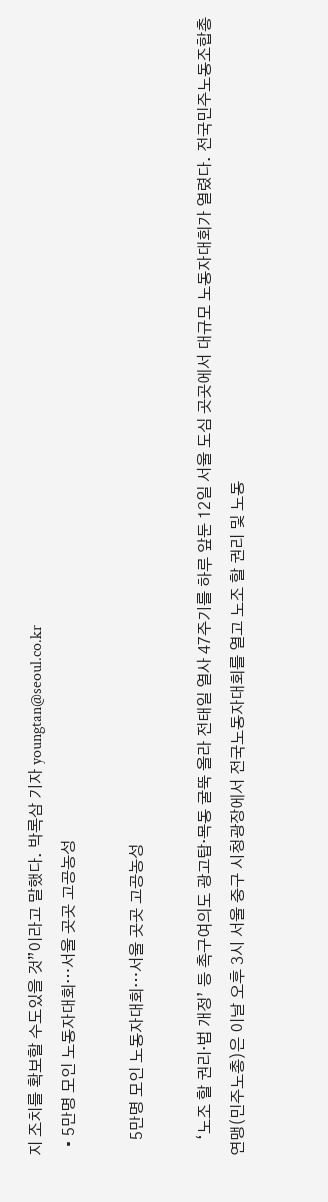지 조치를 확보할 수도있을 것”이라고 말했다. 박록삼 기자 youngtan@seoul.co.kr
  • 5만명 모인 노동자대회…서울 곳곳 고공농성

    5만명 모인 노동자대회…서울 곳곳 고공농성

    ‘노조 할 권리·법 개정’ 등 촉구여의도 광고탑·목동 굴뚝 올라 전태일 열사 47주기를 하루 앞둔 12일 서울 도심 곳곳에서 대규모 노동자대회가 열렸다. 전국민주노동조합총연맹(민주노총)은 이날 오후 3시 서울 중구 시청광장에서 전국노동자대회를 열고 노조 할 권리 및 노동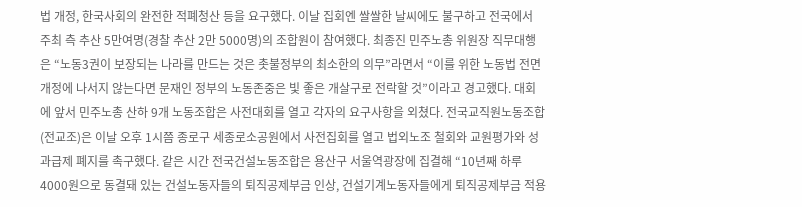법 개정, 한국사회의 완전한 적폐청산 등을 요구했다. 이날 집회엔 쌀쌀한 날씨에도 불구하고 전국에서 주최 측 추산 5만여명(경찰 추산 2만 5000명)의 조합원이 참여했다. 최종진 민주노총 위원장 직무대행은 “노동3권이 보장되는 나라를 만드는 것은 촛불정부의 최소한의 의무”라면서 “이를 위한 노동법 전면개정에 나서지 않는다면 문재인 정부의 노동존중은 빛 좋은 개살구로 전락할 것”이라고 경고했다. 대회에 앞서 민주노총 산하 9개 노동조합은 사전대회를 열고 각자의 요구사항을 외쳤다. 전국교직원노동조합(전교조)은 이날 오후 1시쯤 종로구 세종로소공원에서 사전집회를 열고 법외노조 철회와 교원평가와 성과급제 폐지를 촉구했다. 같은 시간 전국건설노동조합은 용산구 서울역광장에 집결해 “10년째 하루 4000원으로 동결돼 있는 건설노동자들의 퇴직공제부금 인상, 건설기계노동자들에게 퇴직공제부금 적용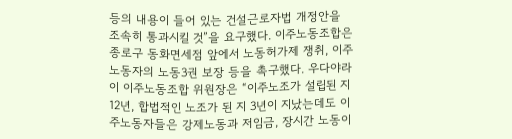등의 내용이 들어 있는 건설근로자법 개정안을 조속히 통과시킬 것”을 요구했다. 이주노동조합은 종로구 동화면세점 앞에서 노동허가제 쟁취, 이주노동자의 노동3권 보장 등을 촉구했다. 우다야라이 이주노동조합 위원장은 “이주노조가 설립된 지 12년, 합법적인 노조가 된 지 3년이 지났는데도 이주노동자들은 강제노동과 저임금, 장시간 노동이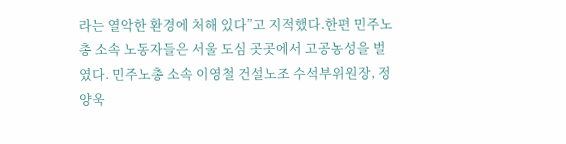라는 열악한 환경에 처해 있다”고 지적했다.한편 민주노총 소속 노동자들은 서울 도심 곳곳에서 고공농성을 벌였다. 민주노총 소속 이영철 건설노조 수석부위원장, 정양욱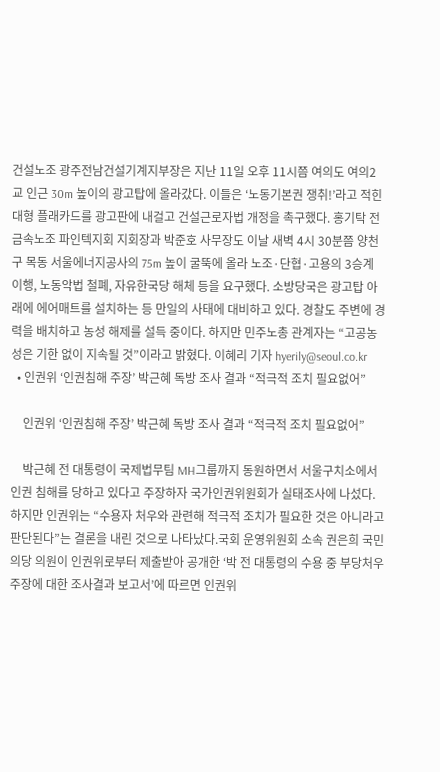건설노조 광주전남건설기계지부장은 지난 11일 오후 11시쯤 여의도 여의2교 인근 30m 높이의 광고탑에 올라갔다. 이들은 ‘노동기본권 쟁취!’라고 적힌 대형 플래카드를 광고판에 내걸고 건설근로자법 개정을 촉구했다. 홍기탁 전 금속노조 파인텍지회 지회장과 박준호 사무장도 이날 새벽 4시 30분쯤 양천구 목동 서울에너지공사의 75m 높이 굴뚝에 올라 노조·단협·고용의 3승계 이행, 노동악법 철폐, 자유한국당 해체 등을 요구했다. 소방당국은 광고탑 아래에 에어매트를 설치하는 등 만일의 사태에 대비하고 있다. 경찰도 주변에 경력을 배치하고 농성 해제를 설득 중이다. 하지만 민주노총 관계자는 “고공농성은 기한 없이 지속될 것”이라고 밝혔다. 이혜리 기자 hyerily@seoul.co.kr
  • 인권위 ‘인권침해 주장’ 박근혜 독방 조사 결과 “적극적 조치 필요없어”

    인권위 ‘인권침해 주장’ 박근혜 독방 조사 결과 “적극적 조치 필요없어”

    박근혜 전 대통령이 국제법무팀 MH그룹까지 동원하면서 서울구치소에서 인권 침해를 당하고 있다고 주장하자 국가인권위원회가 실태조사에 나섰다. 하지만 인권위는 “수용자 처우와 관련해 적극적 조치가 필요한 것은 아니라고 판단된다”는 결론을 내린 것으로 나타났다.국회 운영위원회 소속 권은희 국민의당 의원이 인권위로부터 제출받아 공개한 ‘박 전 대통령의 수용 중 부당처우 주장에 대한 조사결과 보고서’에 따르면 인권위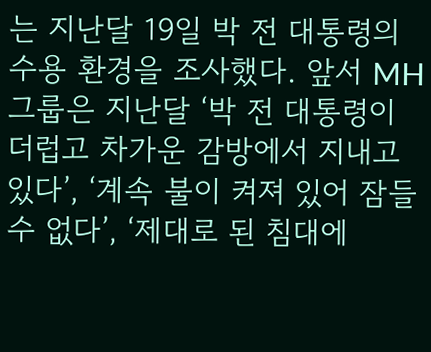는 지난달 19일 박 전 대통령의 수용 환경을 조사했다. 앞서 MH그룹은 지난달 ‘박 전 대통령이 더럽고 차가운 감방에서 지내고 있다’, ‘계속 불이 켜져 있어 잠들 수 없다’, ‘제대로 된 침대에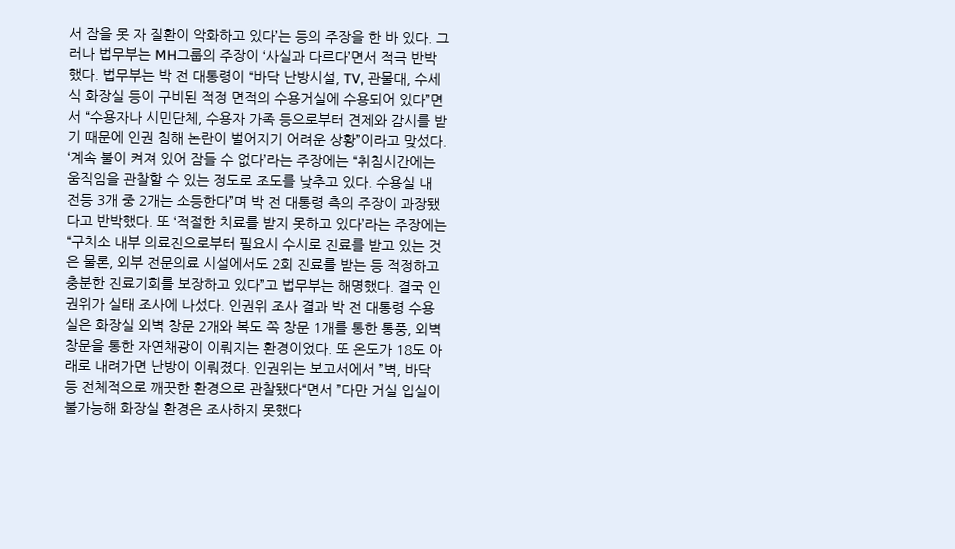서 잠을 못 자 질환이 악화하고 있다’는 등의 주장을 한 바 있다. 그러나 법무부는 MH그룹의 주장이 ‘사실과 다르다’면서 적극 반박했다. 법무부는 박 전 대통령이 “바닥 난방시설, TV, 관물대, 수세식 화장실 등이 구비된 적정 면적의 수용거실에 수용되어 있다”면서 “수용자나 시민단체, 수용자 가족 등으로부터 견제와 감시를 받기 때문에 인권 침해 논란이 벌어지기 어려운 상황”이라고 맞섰다. ‘계속 불이 켜져 있어 잠들 수 없다’라는 주장에는 “취침시간에는 움직임을 관찰할 수 있는 정도로 조도를 낮추고 있다. 수용실 내 전등 3개 중 2개는 소등한다”며 박 전 대통령 측의 주장이 과장됐다고 반박했다. 또 ‘적절한 치료를 받지 못하고 있다’라는 주장에는 “구치소 내부 의료진으로부터 필요시 수시로 진료를 받고 있는 것은 물론, 외부 전문의료 시설에서도 2회 진료를 받는 등 적정하고 충분한 진료기회를 보장하고 있다”고 법무부는 해명했다. 결국 인권위가 실태 조사에 나섰다. 인권위 조사 결과 박 전 대통령 수용실은 화장실 외벽 창문 2개와 복도 쪽 창문 1개를 통한 통풍, 외벽 창문을 통한 자연채광이 이뤄지는 환경이었다. 또 온도가 18도 아래로 내려가면 난방이 이뤄졌다. 인권위는 보고서에서 ”벽, 바닥 등 전체적으로 깨끗한 환경으로 관찰됐다“면서 ”다만 거실 입실이 불가능해 화장실 환경은 조사하지 못했다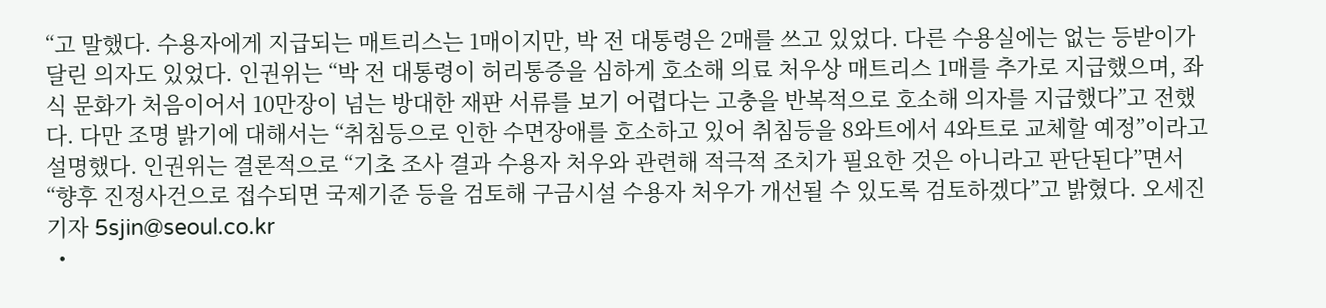“고 말했다. 수용자에게 지급되는 매트리스는 1매이지만, 박 전 대통령은 2매를 쓰고 있었다. 다른 수용실에는 없는 등받이가 달린 의자도 있었다. 인권위는 “박 전 대통령이 허리통증을 심하게 호소해 의료 처우상 매트리스 1매를 추가로 지급했으며, 좌식 문화가 처음이어서 10만장이 넘는 방대한 재판 서류를 보기 어렵다는 고충을 반복적으로 호소해 의자를 지급했다”고 전했다. 다만 조명 밝기에 대해서는 “취침등으로 인한 수면장애를 호소하고 있어 취침등을 8와트에서 4와트로 교체할 예정”이라고 설명했다. 인권위는 결론적으로 “기초 조사 결과 수용자 처우와 관련해 적극적 조치가 필요한 것은 아니라고 판단된다”면서 “향후 진정사건으로 접수되면 국제기준 등을 검토해 구금시설 수용자 처우가 개선될 수 있도록 검토하겠다”고 밝혔다. 오세진 기자 5sjin@seoul.co.kr
  •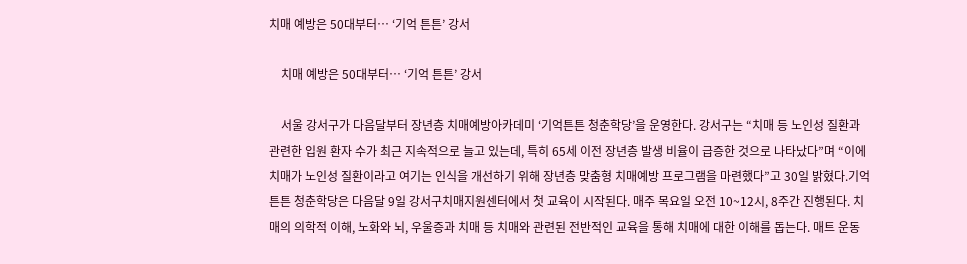치매 예방은 50대부터… ‘기억 튼튼’ 강서

    치매 예방은 50대부터… ‘기억 튼튼’ 강서

    서울 강서구가 다음달부터 장년층 치매예방아카데미 ‘기억튼튼 청춘학당’을 운영한다. 강서구는 “치매 등 노인성 질환과 관련한 입원 환자 수가 최근 지속적으로 늘고 있는데, 특히 65세 이전 장년층 발생 비율이 급증한 것으로 나타났다”며 “이에 치매가 노인성 질환이라고 여기는 인식을 개선하기 위해 장년층 맞춤형 치매예방 프로그램을 마련했다”고 30일 밝혔다.기억튼튼 청춘학당은 다음달 9일 강서구치매지원센터에서 첫 교육이 시작된다. 매주 목요일 오전 10~12시, 8주간 진행된다. 치매의 의학적 이해, 노화와 뇌, 우울증과 치매 등 치매와 관련된 전반적인 교육을 통해 치매에 대한 이해를 돕는다. 매트 운동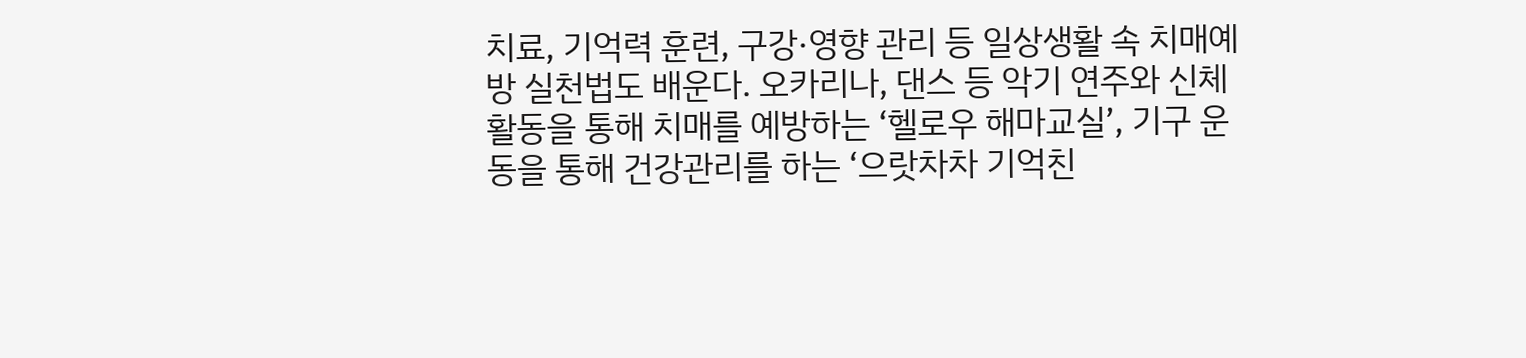치료, 기억력 훈련, 구강·영향 관리 등 일상생활 속 치매예방 실천법도 배운다. 오카리나, 댄스 등 악기 연주와 신체 활동을 통해 치매를 예방하는 ‘헬로우 해마교실’, 기구 운동을 통해 건강관리를 하는 ‘으랏차차 기억친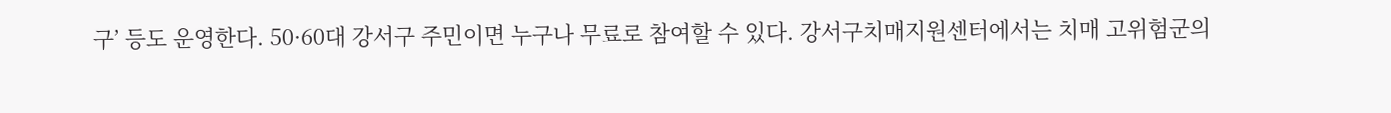구’ 등도 운영한다. 50·60대 강서구 주민이면 누구나 무료로 참여할 수 있다. 강서구치매지원센터에서는 치매 고위험군의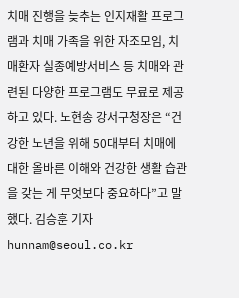치매 진행을 늦추는 인지재활 프로그램과 치매 가족을 위한 자조모임, 치매환자 실종예방서비스 등 치매와 관련된 다양한 프로그램도 무료로 제공하고 있다. 노현송 강서구청장은 “건강한 노년을 위해 50대부터 치매에 대한 올바른 이해와 건강한 생활 습관을 갖는 게 무엇보다 중요하다”고 말했다. 김승훈 기자 hunnam@seoul.co.kr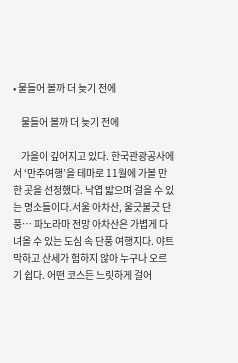• 물들어 볼까 더 늦기 전에

    물들어 볼까 더 늦기 전에

    가을이 깊어지고 있다. 한국관광공사에서 ‘만추여행’을 테마로 11월에 가볼 만한 곳을 선정했다. 낙엽 밟으며 걸을 수 있는 명소들이다.서울 아차산, 울긋불긋 단풍… 파노라마 전망 아차산은 가볍게 다녀올 수 있는 도심 속 단풍 여행지다. 야트막하고 산세가 험하지 않아 누구나 오르기 쉽다. 어떤 코스든 느릿하게 걸어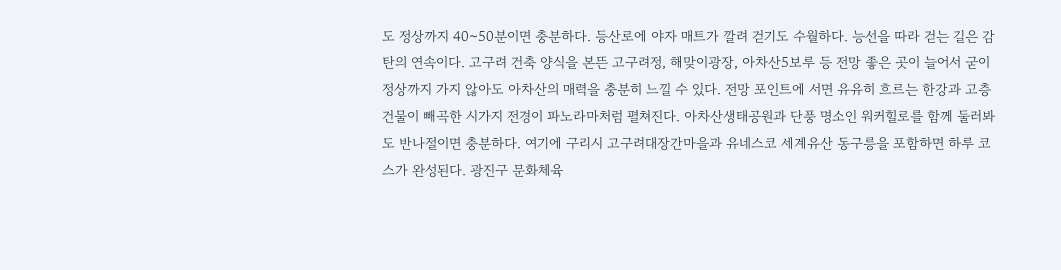도 정상까지 40~50분이면 충분하다. 등산로에 야자 매트가 깔려 걷기도 수월하다. 능선을 따라 걷는 길은 감탄의 연속이다. 고구려 건축 양식을 본뜬 고구려정, 해맞이광장, 아차산5보루 등 전망 좋은 곳이 늘어서 굳이 정상까지 가지 않아도 아차산의 매력을 충분히 느낄 수 있다. 전망 포인트에 서면 유유히 흐르는 한강과 고층 건물이 빼곡한 시가지 전경이 파노라마처럼 펼쳐진다. 아차산생태공원과 단풍 명소인 워커힐로를 함께 둘러봐도 반나절이면 충분하다. 여기에 구리시 고구려대장간마을과 유네스코 세계유산 동구릉을 포함하면 하루 코스가 완성된다. 광진구 문화체육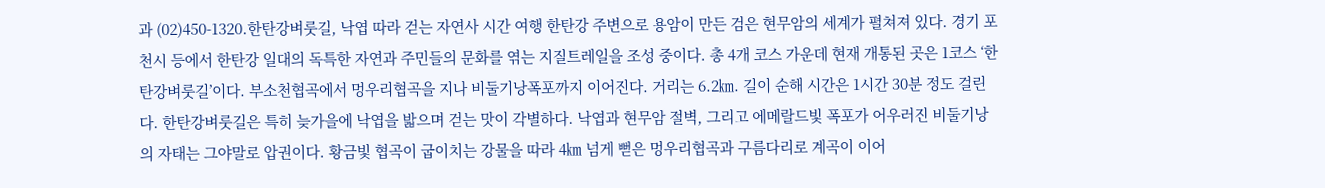과 (02)450-1320.한탄강벼룻길, 낙엽 따라 걷는 자연사 시간 여행 한탄강 주변으로 용암이 만든 검은 현무암의 세계가 펼쳐져 있다. 경기 포천시 등에서 한탄강 일대의 독특한 자연과 주민들의 문화를 엮는 지질트레일을 조성 중이다. 총 4개 코스 가운데 현재 개통된 곳은 1코스 ‘한탄강벼룻길’이다. 부소천협곡에서 멍우리협곡을 지나 비둘기낭폭포까지 이어진다. 거리는 6.2㎞. 길이 순해 시간은 1시간 30분 정도 걸린다. 한탄강벼룻길은 특히 늦가을에 낙엽을 밟으며 걷는 맛이 각별하다. 낙엽과 현무암 절벽, 그리고 에메랄드빛 폭포가 어우러진 비둘기낭의 자태는 그야말로 압권이다. 황금빛 협곡이 굽이치는 강물을 따라 4㎞ 넘게 뻗은 멍우리협곡과 구름다리로 계곡이 이어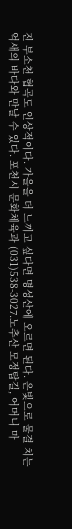진 부소천 협곡도 인상적이다. 가을을 더 느끼고 싶다면 명성산에 오르면 된다. 은빛으로 물결 치는 억새의 바다와 만날 수 있다. 포천시 문화체육과 (031)538-3027.노추산 모정탑길, 어머니 마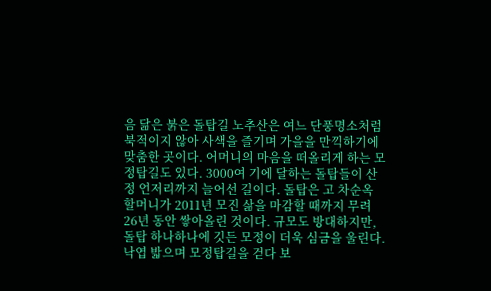음 닮은 붉은 돌탑길 노추산은 여느 단풍명소처럼 북적이지 않아 사색을 즐기며 가을을 만끽하기에 맞춤한 곳이다. 어머니의 마음을 떠올리게 하는 모정탑길도 있다. 3000여 기에 달하는 돌탑들이 산정 언저리까지 늘어선 길이다. 돌탑은 고 차순옥 할머니가 2011년 모진 삶을 마감할 때까지 무려 26년 동안 쌓아올린 것이다. 규모도 방대하지만, 돌탑 하나하나에 깃든 모정이 더욱 심금을 울린다. 낙엽 밟으며 모정탑길을 걷다 보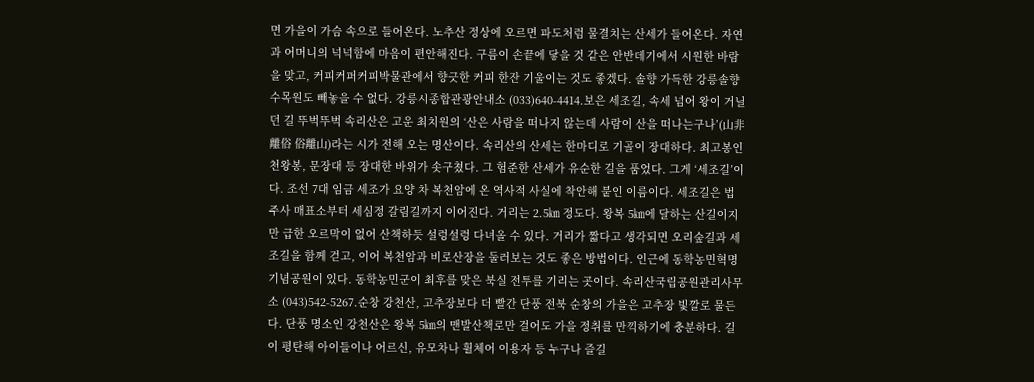면 가을이 가슴 속으로 들어온다. 노추산 정상에 오르면 파도처럼 물결치는 산세가 들어온다. 자연과 어머니의 넉넉함에 마음이 편안해진다. 구름이 손끝에 닿을 것 같은 안반데기에서 시원한 바람을 맞고, 커피커퍼커피박물관에서 향긋한 커피 한잔 기울이는 것도 좋겠다. 솔향 가득한 강릉솔향수목원도 빼놓을 수 없다. 강릉시종합관광안내소 (033)640-4414.보은 세조길, 속세 넘어 왕이 거닐던 길 뚜벅뚜벅 속리산은 고운 최치원의 ‘산은 사람을 떠나지 않는데 사람이 산을 떠나는구나’(山非離俗 俗離山)라는 시가 전해 오는 명산이다. 속리산의 산세는 한마디로 기골이 장대하다. 최고봉인 천왕봉, 문장대 등 장대한 바위가 솟구쳤다. 그 험준한 산세가 유순한 길을 품었다. 그게 ‘세조길’이다. 조선 7대 임금 세조가 요양 차 복천암에 온 역사적 사실에 착안해 붙인 이름이다. 세조길은 법주사 매표소부터 세심정 갈림길까지 이어진다. 거리는 2.5㎞ 정도다. 왕복 5㎞에 달하는 산길이지만 급한 오르막이 없어 산책하듯 설렁설렁 다녀올 수 있다. 거리가 짧다고 생각되면 오리숲길과 세조길을 함께 걷고, 이어 복천암과 비로산장을 둘러보는 것도 좋은 방법이다. 인근에 동학농민혁명기념공원이 있다. 동학농민군이 최후를 맞은 북실 전투를 기리는 곳이다. 속리산국립공원관리사무소 (043)542-5267.순창 강천산, 고추장보다 더 빨간 단풍 전북 순창의 가을은 고추장 빛깔로 물든다. 단풍 명소인 강천산은 왕복 5㎞의 맨발산책로만 걸어도 가을 정취를 만끽하기에 충분하다. 길이 평탄해 아이들이나 어르신, 유모차나 휠체어 이용자 등 누구나 즐길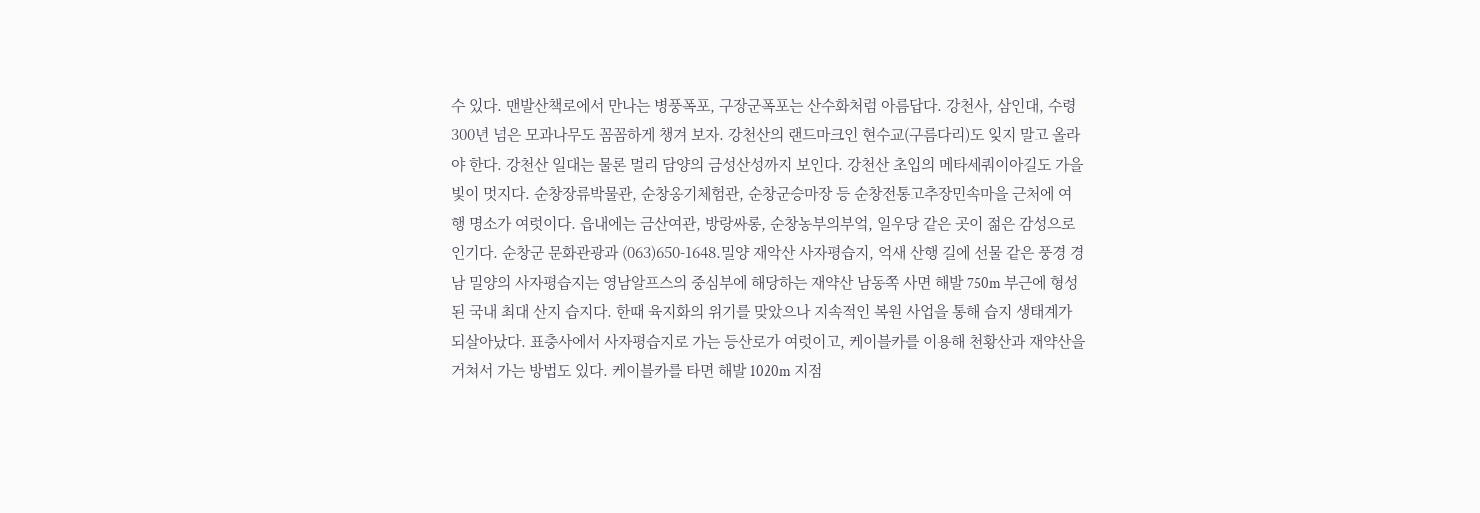수 있다. 맨발산책로에서 만나는 병풍폭포, 구장군폭포는 산수화처럼 아름답다. 강천사, 삼인대, 수령 300년 넘은 모과나무도 꼼꼼하게 챙겨 보자. 강천산의 랜드마크인 현수교(구름다리)도 잊지 말고 올라야 한다. 강천산 일대는 물론 멀리 담양의 금성산성까지 보인다. 강천산 초입의 메타세쿼이아길도 가을빛이 멋지다. 순창장류박물관, 순창옹기체험관, 순창군승마장 등 순창전통고추장민속마을 근처에 여행 명소가 여럿이다. 읍내에는 금산여관, 방랑싸롱, 순창농부의부엌, 일우당 같은 곳이 젊은 감성으로 인기다. 순창군 문화관광과 (063)650-1648.밀양 재악산 사자평습지, 억새 산행 길에 선물 같은 풍경 경남 밀양의 사자평습지는 영남알프스의 중심부에 해당하는 재약산 남동쪽 사면 해발 750m 부근에 형성된 국내 최대 산지 습지다. 한때 육지화의 위기를 맞았으나 지속적인 복원 사업을 통해 습지 생태계가 되살아났다. 표충사에서 사자평습지로 가는 등산로가 여럿이고, 케이블카를 이용해 천황산과 재약산을 거쳐서 가는 방법도 있다. 케이블카를 타면 해발 1020m 지점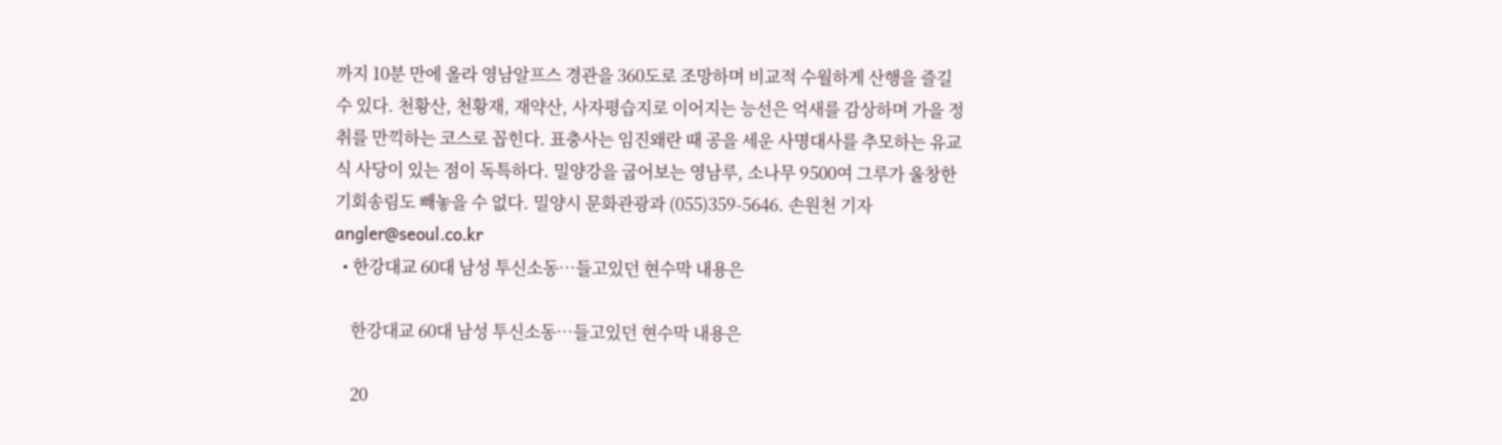까지 10분 만에 올라 영남알프스 경관을 360도로 조망하며 비교적 수월하게 산행을 즐길 수 있다. 천황산, 천황재, 재약산, 사자평습지로 이어지는 능선은 억새를 감상하며 가을 정취를 만끽하는 코스로 꼽힌다. 표충사는 임진왜란 때 공을 세운 사명대사를 추모하는 유교식 사당이 있는 점이 독특하다. 밀양강을 굽어보는 영남루, 소나무 9500여 그루가 울창한 기회송림도 빼놓을 수 없다. 밀양시 문화관광과 (055)359-5646. 손원천 기자 angler@seoul.co.kr
  • 한강대교 60대 남성 투신소동…들고있던 현수막 내용은

    한강대교 60대 남성 투신소동…들고있던 현수막 내용은

    20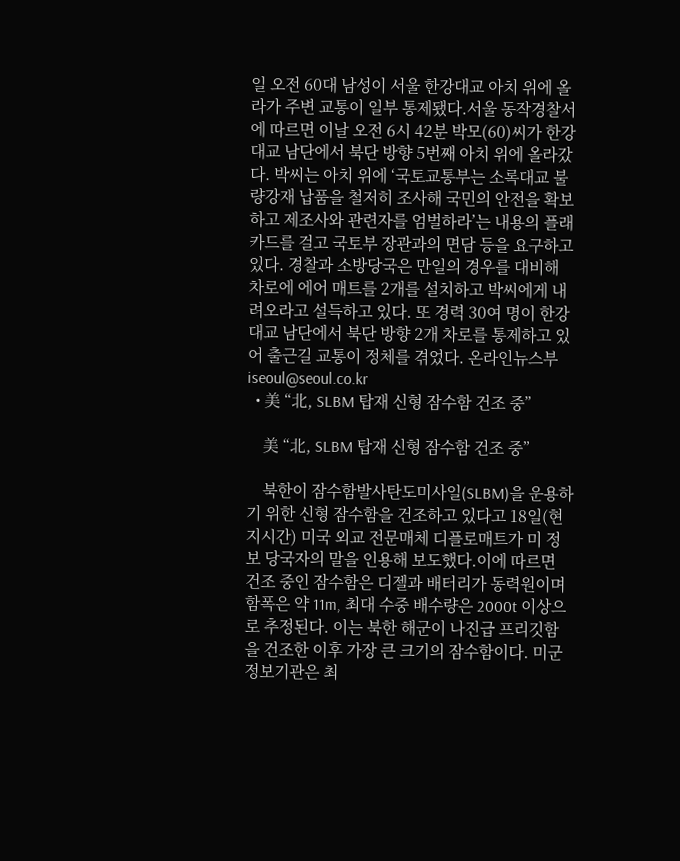일 오전 60대 남성이 서울 한강대교 아치 위에 올라가 주변 교통이 일부 통제됐다.서울 동작경찰서에 따르면 이날 오전 6시 42분 박모(60)씨가 한강대교 남단에서 북단 방향 5번째 아치 위에 올라갔다. 박씨는 아치 위에 ‘국토교통부는 소록대교 불량강재 납품을 철저히 조사해 국민의 안전을 확보하고 제조사와 관련자를 엄벌하라’는 내용의 플래카드를 걸고 국토부 장관과의 면담 등을 요구하고 있다. 경찰과 소방당국은 만일의 경우를 대비해 차로에 에어 매트를 2개를 설치하고 박씨에게 내려오라고 설득하고 있다. 또 경력 30여 명이 한강대교 남단에서 북단 방향 2개 차로를 통제하고 있어 출근길 교통이 정체를 겪었다. 온라인뉴스부 iseoul@seoul.co.kr
  • 美 “北, SLBM 탑재 신형 잠수함 건조 중”

    美 “北, SLBM 탑재 신형 잠수함 건조 중”

    북한이 잠수함발사탄도미사일(SLBM)을 운용하기 위한 신형 잠수함을 건조하고 있다고 18일(현지시간) 미국 외교 전문매체 디플로매트가 미 정보 당국자의 말을 인용해 보도했다.이에 따르면 건조 중인 잠수함은 디젤과 배터리가 동력원이며 함폭은 약 11m, 최대 수중 배수량은 2000t 이상으로 추정된다. 이는 북한 해군이 나진급 프리깃함을 건조한 이후 가장 큰 크기의 잠수함이다. 미군 정보기관은 최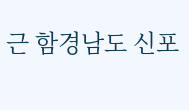근 함경남도 신포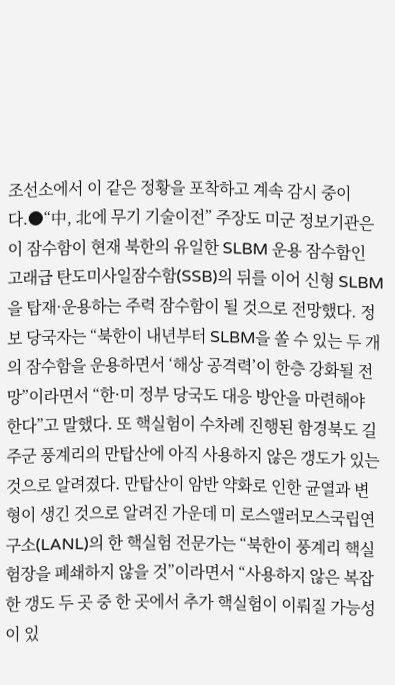조선소에서 이 같은 정황을 포착하고 계속 감시 중이다.●“中, 北에 무기 기술이전” 주장도 미군 정보기관은 이 잠수함이 현재 북한의 유일한 SLBM 운용 잠수함인 고래급 탄도미사일잠수함(SSB)의 뒤를 이어 신형 SLBM을 탑재·운용하는 주력 잠수함이 될 것으로 전망했다. 정보 당국자는 “북한이 내년부터 SLBM을 쏠 수 있는 두 개의 잠수함을 운용하면서 ‘해상 공격력’이 한층 강화될 전망”이라면서 “한·미 정부 당국도 대응 방안을 마련해야 한다”고 말했다. 또 핵실험이 수차례 진행된 함경북도 길주군 풍계리의 만탑산에 아직 사용하지 않은 갱도가 있는 것으로 알려졌다. 만탑산이 암반 약화로 인한 균열과 변형이 생긴 것으로 알려진 가운데 미 로스앨러모스국립연구소(LANL)의 한 핵실험 전문가는 “북한이 풍계리 핵실험장을 폐쇄하지 않을 것”이라면서 “사용하지 않은 복잡한 갱도 두 곳 중 한 곳에서 추가 핵실험이 이뤄질 가능성이 있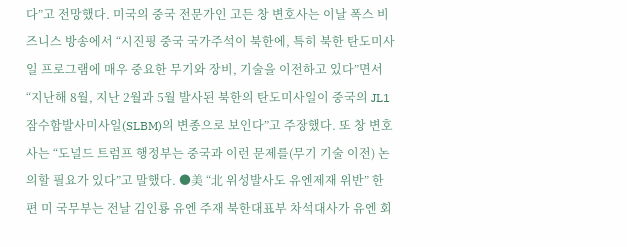다”고 전망했다. 미국의 중국 전문가인 고든 창 변호사는 이날 폭스 비즈니스 방송에서 “시진핑 중국 국가주석이 북한에, 특히 북한 탄도미사일 프로그램에 매우 중요한 무기와 장비, 기술을 이전하고 있다”면서 “지난해 8월, 지난 2월과 5월 발사된 북한의 탄도미사일이 중국의 JL1 잠수함발사미사일(SLBM)의 변종으로 보인다”고 주장했다. 또 창 변호사는 “도널드 트럼프 행정부는 중국과 이런 문제를(무기 기술 이전) 논의할 필요가 있다”고 말했다. ●美 “北 위성발사도 유엔제재 위반” 한편 미 국무부는 전날 김인룡 유엔 주재 북한대표부 차석대사가 유엔 회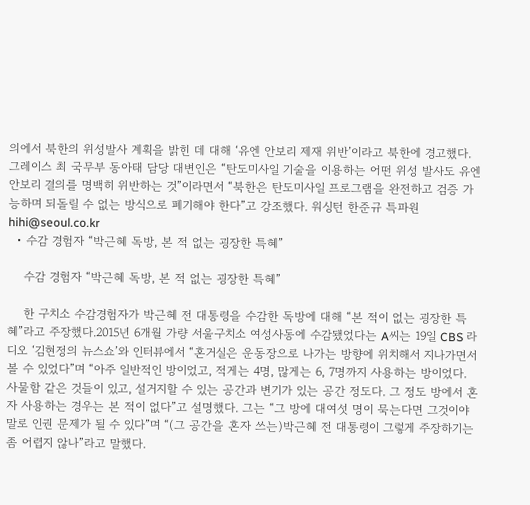의에서 북한의 위성발사 계획을 밝힌 데 대해 ‘유엔 안보리 제재 위반’이라고 북한에 경고했다. 그레이스 최 국무부 동아태 담당 대변인은 “탄도미사일 기술을 이용하는 어떤 위성 발사도 유엔 안보리 결의를 명백히 위반하는 것”이라면서 “북한은 탄도미사일 프로그램을 완전하고 검증 가능하며 되돌릴 수 없는 방식으로 폐기해야 한다”고 강조했다. 워싱턴 한준규 특파원 hihi@seoul.co.kr
  • 수감 경험자 “박근혜 독방, 본 적 없는 굉장한 특혜”

    수감 경험자 “박근혜 독방, 본 적 없는 굉장한 특혜”

    한 구치소 수감경험자가 박근혜 전 대통령을 수감한 독방에 대해 “본 적이 없는 굉장한 특혜”라고 주장했다.2015년 6개월 가량 서울구치소 여성사동에 수감됐었다는 A씨는 19일 CBS 라디오 ‘김현정의 뉴스쇼’와 인터뷰에서 “혼거실은 운동장으로 나가는 방향에 위치해서 지나가면서 볼 수 있었다”며 “아주 일반적인 방이었고, 적게는 4명, 많게는 6, 7명까지 사용하는 방이었다. 사물함 같은 것들이 있고, 설거지할 수 있는 공간과 변기가 있는 공간 정도다. 그 정도 방에서 혼자 사용하는 경우는 본 적이 없다”고 설명했다. 그는 “그 방에 대여섯 명이 묵는다면 그것이야말로 인권 문제가 될 수 있다”며 “(그 공간을 혼자 쓰는)박근혜 전 대통령이 그렇게 주장하기는 좀 어렵지 않나”라고 말했다.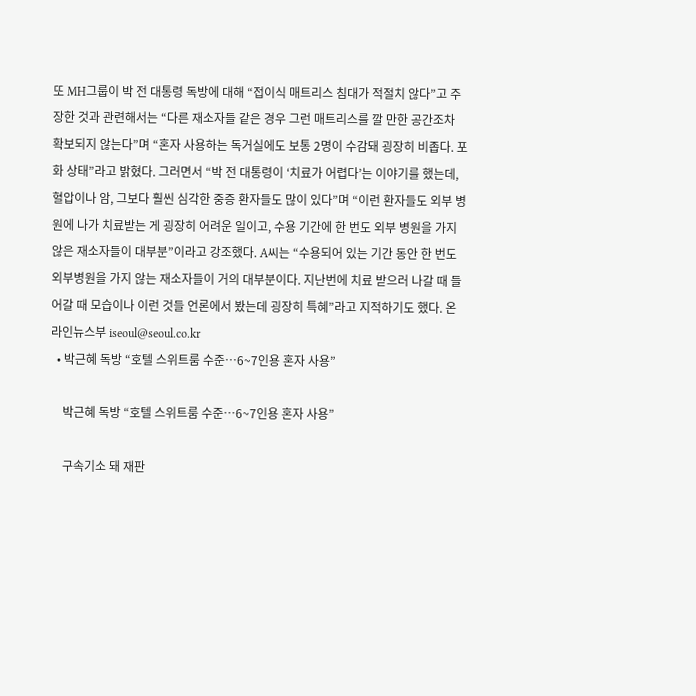또 MH그룹이 박 전 대통령 독방에 대해 “접이식 매트리스 침대가 적절치 않다”고 주장한 것과 관련해서는 “다른 재소자들 같은 경우 그런 매트리스를 깔 만한 공간조차 확보되지 않는다”며 “혼자 사용하는 독거실에도 보통 2명이 수감돼 굉장히 비좁다. 포화 상태”라고 밝혔다. 그러면서 “박 전 대통령이 ‘치료가 어렵다’는 이야기를 했는데, 혈압이나 암, 그보다 훨씬 심각한 중증 환자들도 많이 있다”며 “이런 환자들도 외부 병원에 나가 치료받는 게 굉장히 어려운 일이고, 수용 기간에 한 번도 외부 병원을 가지 않은 재소자들이 대부분”이라고 강조했다. A씨는 “수용되어 있는 기간 동안 한 번도 외부병원을 가지 않는 재소자들이 거의 대부분이다. 지난번에 치료 받으러 나갈 때 들어갈 때 모습이나 이런 것들 언론에서 봤는데 굉장히 특혜”라고 지적하기도 했다. 온라인뉴스부 iseoul@seoul.co.kr
  • 박근혜 독방 “호텔 스위트룸 수준…6~7인용 혼자 사용”

    박근혜 독방 “호텔 스위트룸 수준…6~7인용 혼자 사용”

    구속기소 돼 재판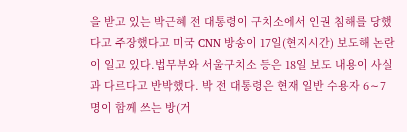을 받고 있는 박근혜 전 대통령이 구치소에서 인권 침해를 당했다고 주장했다고 미국 CNN 방송이 17일(현지시간) 보도해 논란이 일고 있다.법무부와 서울구치소 등은 18일 보도 내용이 사실과 다르다고 반박했다. 박 전 대통령은 현재 일반 수용자 6∼7명이 함께 쓰는 방(거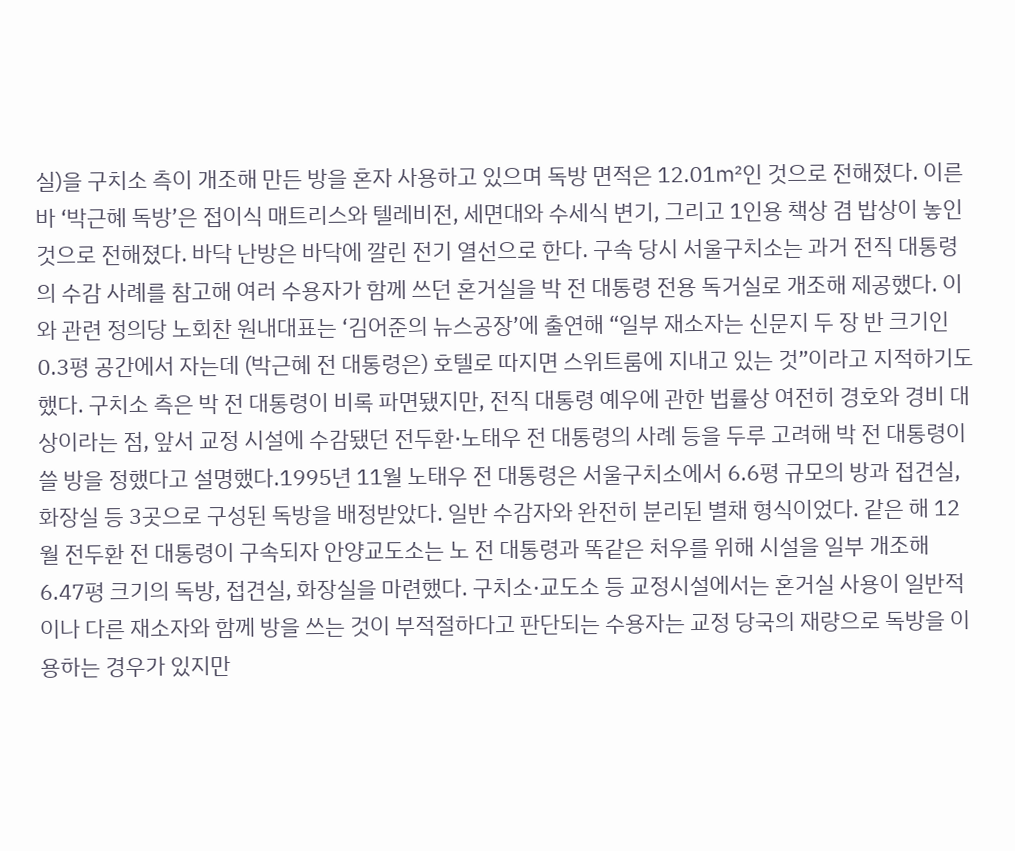실)을 구치소 측이 개조해 만든 방을 혼자 사용하고 있으며 독방 면적은 12.01㎡인 것으로 전해졌다. 이른바 ‘박근혜 독방’은 접이식 매트리스와 텔레비전, 세면대와 수세식 변기, 그리고 1인용 책상 겸 밥상이 놓인 것으로 전해졌다. 바닥 난방은 바닥에 깔린 전기 열선으로 한다. 구속 당시 서울구치소는 과거 전직 대통령의 수감 사례를 참고해 여러 수용자가 함께 쓰던 혼거실을 박 전 대통령 전용 독거실로 개조해 제공했다. 이와 관련 정의당 노회찬 원내대표는 ‘김어준의 뉴스공장’에 출연해 “일부 재소자는 신문지 두 장 반 크기인 0.3평 공간에서 자는데 (박근혜 전 대통령은) 호텔로 따지면 스위트룸에 지내고 있는 것”이라고 지적하기도 했다. 구치소 측은 박 전 대통령이 비록 파면됐지만, 전직 대통령 예우에 관한 법률상 여전히 경호와 경비 대상이라는 점, 앞서 교정 시설에 수감됐던 전두환·노태우 전 대통령의 사례 등을 두루 고려해 박 전 대통령이 쓸 방을 정했다고 설명했다.1995년 11월 노태우 전 대통령은 서울구치소에서 6.6평 규모의 방과 접견실, 화장실 등 3곳으로 구성된 독방을 배정받았다. 일반 수감자와 완전히 분리된 별채 형식이었다. 같은 해 12월 전두환 전 대통령이 구속되자 안양교도소는 노 전 대통령과 똑같은 처우를 위해 시설을 일부 개조해 6.47평 크기의 독방, 접견실, 화장실을 마련했다. 구치소·교도소 등 교정시설에서는 혼거실 사용이 일반적이나 다른 재소자와 함께 방을 쓰는 것이 부적절하다고 판단되는 수용자는 교정 당국의 재량으로 독방을 이용하는 경우가 있지만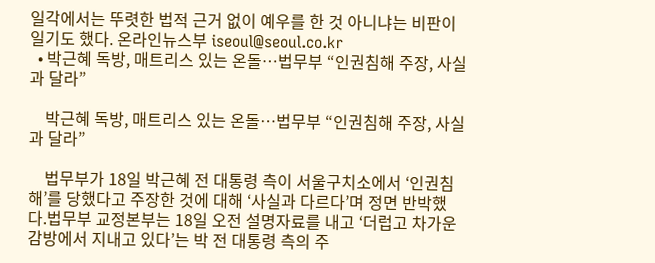일각에서는 뚜렷한 법적 근거 없이 예우를 한 것 아니냐는 비판이 일기도 했다. 온라인뉴스부 iseoul@seoul.co.kr
  • 박근혜 독방, 매트리스 있는 온돌…법무부 “인권침해 주장, 사실과 달라”

    박근혜 독방, 매트리스 있는 온돌…법무부 “인권침해 주장, 사실과 달라”

    법무부가 18일 박근혜 전 대통령 측이 서울구치소에서 ‘인권침해’를 당했다고 주장한 것에 대해 ‘사실과 다르다’며 정면 반박했다.법무부 교정본부는 18일 오전 설명자료를 내고 ‘더럽고 차가운 감방에서 지내고 있다’는 박 전 대통령 측의 주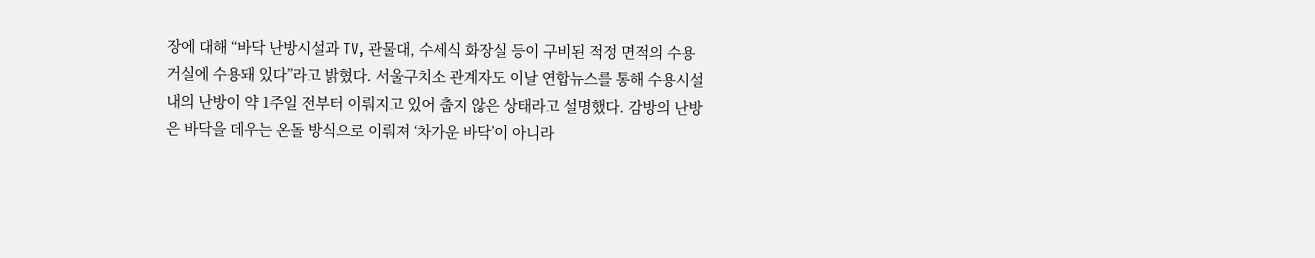장에 대해 “바닥 난방시설과 TV, 관물대, 수세식 화장실 등이 구비된 적정 면적의 수용거실에 수용돼 있다”라고 밝혔다. 서울구치소 관계자도 이날 연합뉴스를 통해 수용시설 내의 난방이 약 1주일 전부터 이뤄지고 있어 춥지 않은 상태라고 설명했다. 감방의 난방은 바닥을 데우는 온돌 방식으로 이뤄져 ‘차가운 바닥’이 아니라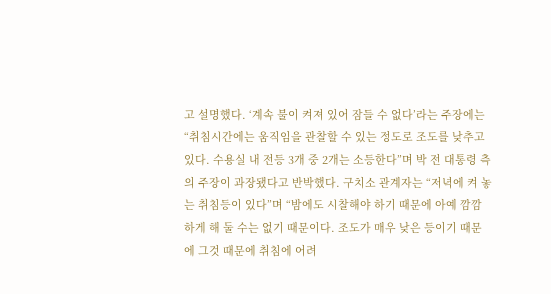고 설명했다. ‘계속 불이 켜져 있어 잠들 수 없다’라는 주장에는 “취침시간에는 움직임을 관찰할 수 있는 정도로 조도를 낮추고 있다. 수용실 내 전등 3개 중 2개는 소등한다”며 박 전 대통령 측의 주장이 과장됐다고 반박했다. 구치소 관계자는 “저녁에 켜 놓는 취침등이 있다”며 “밤에도 시찰해야 하기 때문에 아예 깜깜하게 해 둘 수는 없기 때문이다. 조도가 매우 낮은 등이기 때문에 그것 때문에 취침에 어려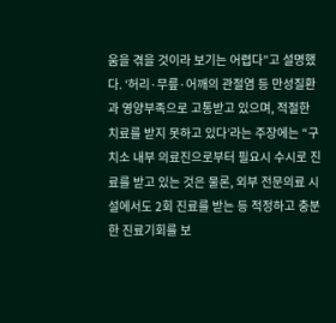움을 겪을 것이라 보기는 어렵다”고 설명했다. ‘허리·무릎·어깨의 관절염 등 만성질환과 영양부족으로 고통받고 있으며, 적절한 치료를 받지 못하고 있다’라는 주장에는 “구치소 내부 의료진으로부터 필요시 수시로 진료를 받고 있는 것은 물론, 외부 전문의료 시설에서도 2회 진료를 받는 등 적정하고 충분한 진료기회를 보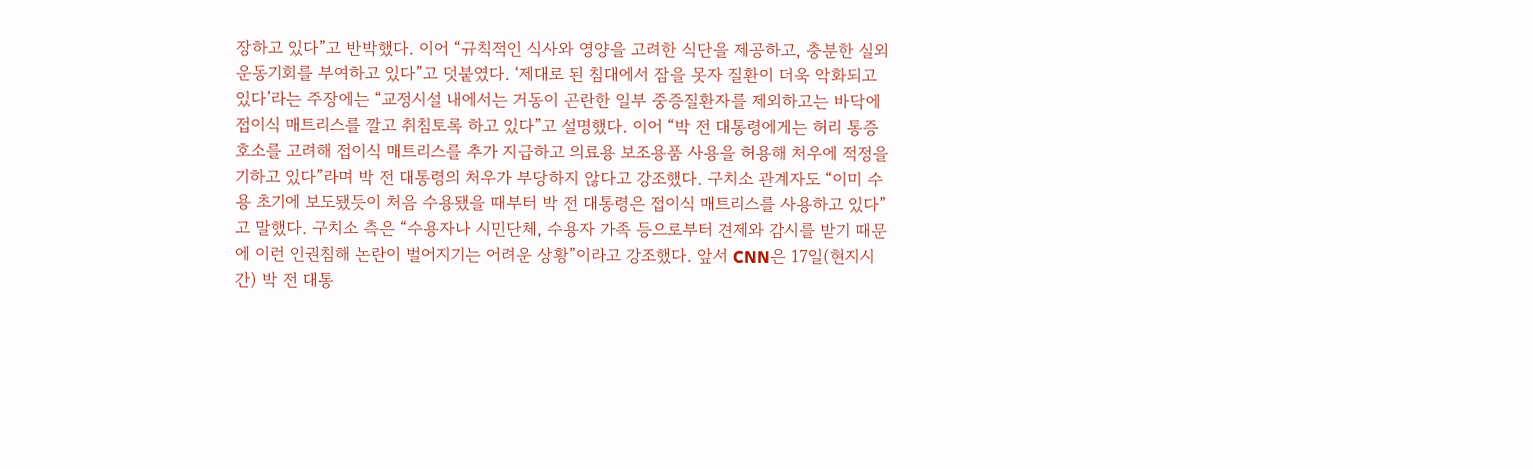장하고 있다”고 반박했다. 이어 “규칙적인 식사와 영양을 고려한 식단을 제공하고, 충분한 실외운동기회를 부여하고 있다”고 덧붙였다. ‘제대로 된 침대에서 잠을 못자 질환이 더욱 악화되고 있다’라는 주장에는 “교정시설 내에서는 거동이 곤란한 일부 중증질환자를 제외하고는 바닥에 접이식 매트리스를 깔고 취침토록 하고 있다”고 설명했다. 이어 “박 전 대통령에게는 허리 통증 호소를 고려해 접이식 매트리스를 추가 지급하고 의료용 보조용품 사용을 허용해 처우에 적정을 기하고 있다”라며 박 전 대통령의 처우가 부당하지 않다고 강조했다. 구치소 관계자도 “이미 수용 초기에 보도됐듯이 처음 수용됐을 때부터 박 전 대통령은 접이식 매트리스를 사용하고 있다”고 말했다. 구치소 측은 “수용자나 시민단체, 수용자 가족 등으로부터 견제와 감시를 받기 때문에 이런 인권침해 논란이 벌어지기는 어려운 상황”이라고 강조했다. 앞서 CNN은 17일(현지시간) 박 전 대통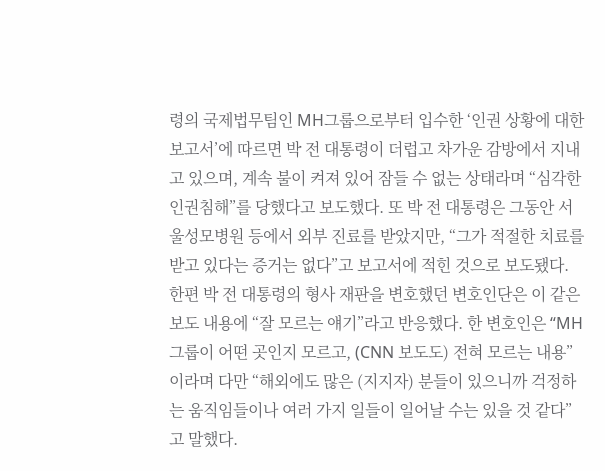령의 국제법무팀인 MH그룹으로부터 입수한 ‘인권 상황에 대한 보고서’에 따르면 박 전 대통령이 더럽고 차가운 감방에서 지내고 있으며, 계속 불이 켜져 있어 잠들 수 없는 상태라며 “심각한 인권침해”를 당했다고 보도했다. 또 박 전 대통령은 그동안 서울성모병원 등에서 외부 진료를 받았지만, “그가 적절한 치료를 받고 있다는 증거는 없다”고 보고서에 적힌 것으로 보도됐다. 한편 박 전 대통령의 형사 재판을 변호했던 변호인단은 이 같은 보도 내용에 “잘 모르는 얘기”라고 반응했다. 한 변호인은 “MH그룹이 어떤 곳인지 모르고, (CNN 보도도) 전혀 모르는 내용”이라며 다만 “해외에도 많은 (지지자) 분들이 있으니까 걱정하는 움직임들이나 여러 가지 일들이 일어날 수는 있을 것 같다”고 말했다.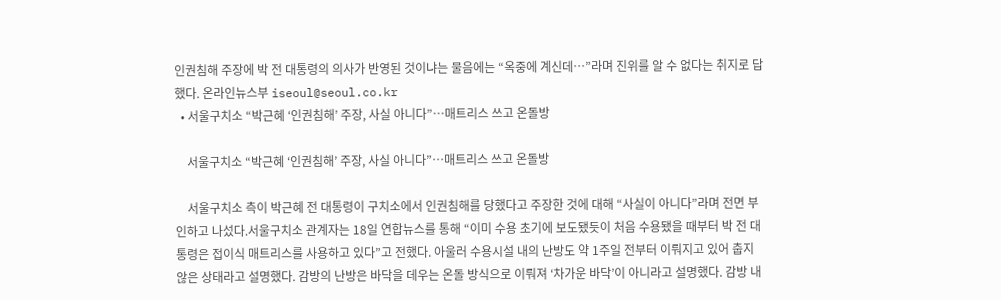인권침해 주장에 박 전 대통령의 의사가 반영된 것이냐는 물음에는 “옥중에 계신데…”라며 진위를 알 수 없다는 취지로 답했다. 온라인뉴스부 iseoul@seoul.co.kr
  • 서울구치소 “박근혜 ‘인권침해’ 주장, 사실 아니다”…매트리스 쓰고 온돌방

    서울구치소 “박근혜 ‘인권침해’ 주장, 사실 아니다”…매트리스 쓰고 온돌방

    서울구치소 측이 박근혜 전 대통령이 구치소에서 인권침해를 당했다고 주장한 것에 대해 “사실이 아니다”라며 전면 부인하고 나섰다.서울구치소 관계자는 18일 연합뉴스를 통해 “이미 수용 초기에 보도됐듯이 처음 수용됐을 때부터 박 전 대통령은 접이식 매트리스를 사용하고 있다”고 전했다. 아울러 수용시설 내의 난방도 약 1주일 전부터 이뤄지고 있어 춥지 않은 상태라고 설명했다. 감방의 난방은 바닥을 데우는 온돌 방식으로 이뤄져 ‘차가운 바닥’이 아니라고 설명했다. 감방 내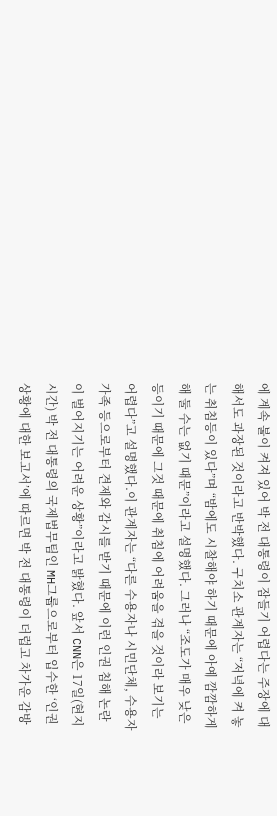에 계속 불이 켜져 있어 박 전 대통령이 잠들기 어렵다는 주장에 대해서도 과장된 것이라고 반박했다. 구치소 관계자는 “저녁에 켜 놓는 취침등이 있다”며 “밤에도 시찰해야 하기 때문에 아예 깜깜하게 해 둘 수는 없기 때문”이라고 설명했다. 그러나 “조도가 매우 낮은 등이기 때문에 그것 때문에 취침에 어려움을 겪을 것이라 보기는 어렵다”고 설명했다.이 관계자는 “다른 수용자나 시민단체, 수용자 가족 등으로부터 견제와 감시를 받기 때문에 이런 인권 침해 논란이 벌어지기는 어려운 상황”이라고 밝혔다. 앞서 CNN은 17일(현지시간) 박 전 대통령의 국제법무팀인 MH그룹으로부터 입수한 ‘인권 상황에 대한 보고서’에 따르면 박 전 대통령이 더럽고 차가운 감방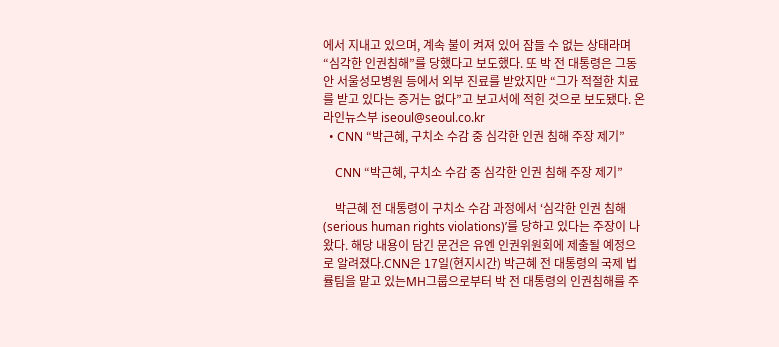에서 지내고 있으며, 계속 불이 켜져 있어 잠들 수 없는 상태라며 “심각한 인권침해”를 당했다고 보도했다. 또 박 전 대통령은 그동안 서울성모병원 등에서 외부 진료를 받았지만 “그가 적절한 치료를 받고 있다는 증거는 없다”고 보고서에 적힌 것으로 보도됐다. 온라인뉴스부 iseoul@seoul.co.kr
  • CNN “박근혜, 구치소 수감 중 심각한 인권 침해 주장 제기”

    CNN “박근혜, 구치소 수감 중 심각한 인권 침해 주장 제기”

    박근혜 전 대통령이 구치소 수감 과정에서 ‘심각한 인권 침해(serious human rights violations)’를 당하고 있다는 주장이 나왔다. 해당 내용이 담긴 문건은 유엔 인권위원회에 제출될 예정으로 알려졌다.CNN은 17일(현지시간) 박근혜 전 대통령의 국제 법률팀을 맡고 있는MH그룹으로부터 박 전 대통령의 인권침해를 주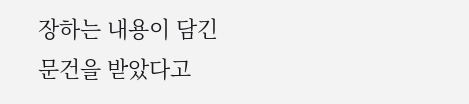장하는 내용이 담긴 문건을 받았다고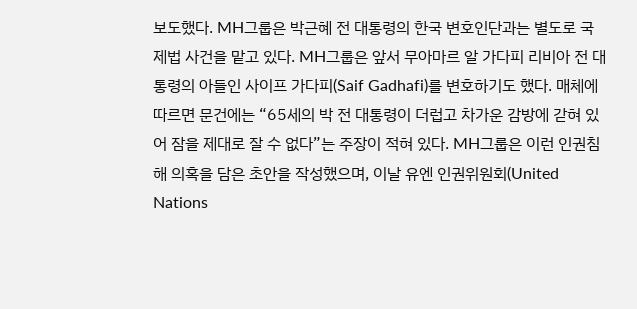보도했다. MH그룹은 박근혜 전 대통령의 한국 변호인단과는 별도로 국제법 사건을 맡고 있다. MH그룹은 앞서 무아마르 알 가다피 리비아 전 대통령의 아들인 사이프 가다피(Saif Gadhafi)를 변호하기도 했다. 매체에 따르면 문건에는 “65세의 박 전 대통령이 더럽고 차가운 감방에 갇혀 있어 잠을 제대로 잘 수 없다”는 주장이 적혀 있다. MH그룹은 이런 인권침해 의혹을 담은 초안을 작성했으며, 이날 유엔 인권위원회(United Nations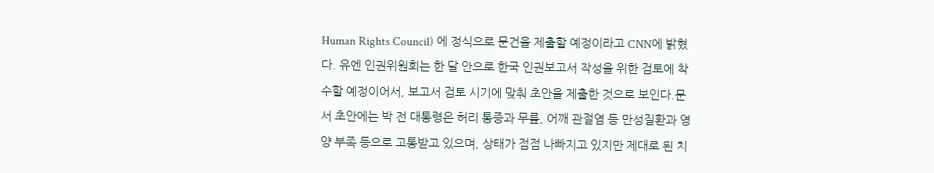Human Rights Council) 에 정식으로 문건을 제출할 예정이라고 CNN에 밝혔다. 유엔 인권위원회는 한 달 안으로 한국 인권보고서 작성을 위한 검토에 착수할 예정이어서, 보고서 검토 시기에 맞춰 초안을 제출한 것으로 보인다.문서 초안에는 박 전 대통령은 허리 통증과 무릎, 어깨 관절염 등 만성질환과 영양 부족 등으로 고통받고 있으며, 상태가 점점 나빠지고 있지만 제대로 된 치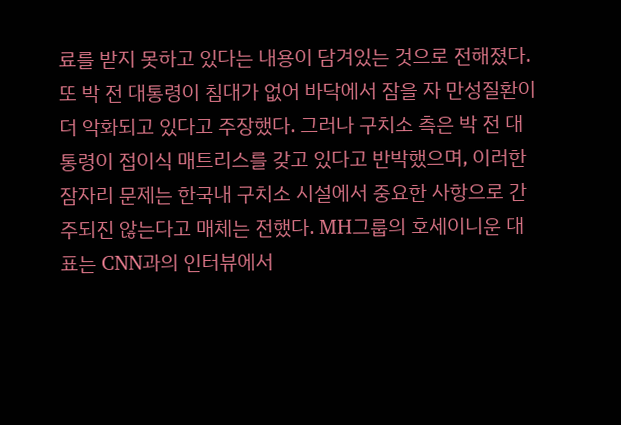료를 받지 못하고 있다는 내용이 담겨있는 것으로 전해졌다. 또 박 전 대통령이 침대가 없어 바닥에서 잠을 자 만성질환이 더 악화되고 있다고 주장했다. 그러나 구치소 측은 박 전 대통령이 접이식 매트리스를 갖고 있다고 반박했으며, 이러한 잠자리 문제는 한국내 구치소 시설에서 중요한 사항으로 간주되진 않는다고 매체는 전했다. MH그룹의 호세이니운 대표는 CNN과의 인터뷰에서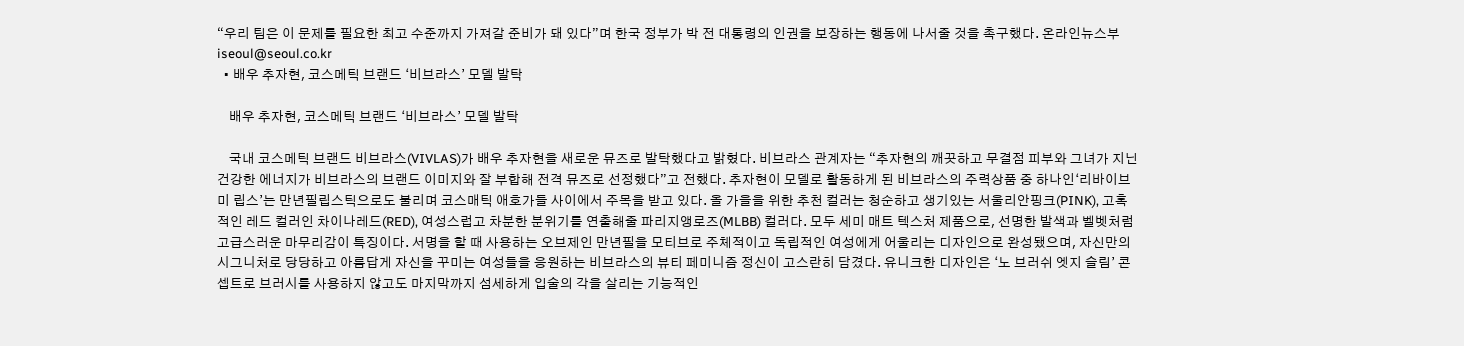“우리 팀은 이 문제를 필요한 최고 수준까지 가져갈 준비가 돼 있다”며 한국 정부가 박 전 대통령의 인권을 보장하는 행동에 나서줄 것을 촉구했다. 온라인뉴스부 iseoul@seoul.co.kr
  • 배우 추자현, 코스메틱 브랜드 ‘비브라스’ 모델 발탁

    배우 추자현, 코스메틱 브랜드 ‘비브라스’ 모델 발탁

    국내 코스메틱 브랜드 비브라스(VIVLAS)가 배우 추자현을 새로운 뮤즈로 발탁했다고 밝혔다. 비브라스 관계자는 “추자현의 깨끗하고 무결점 피부와 그녀가 지닌 건강한 에너지가 비브라스의 브랜드 이미지와 잘 부합해 전격 뮤즈로 선정했다”고 전했다. 추자현이 모델로 활동하게 된 비브라스의 주력상품 중 하나인‘리바이브 미 립스’는 만년필립스틱으로도 불리며 코스매틱 애호가들 사이에서 주목을 받고 있다. 올 가을을 위한 추천 컬러는 청순하고 생기있는 서울리안핑크(PINK), 고혹적인 레드 컬러인 차이나레드(RED), 여성스럽고 차분한 분위기를 연출해줄 파리지앵로즈(MLBB) 컬러다. 모두 세미 매트 텍스처 제품으로, 선명한 발색과 벨벳처럼 고급스러운 마무리감이 특징이다. 서명을 할 때 사용하는 오브제인 만년필을 모티브로 주체적이고 독립적인 여성에게 어울리는 디자인으로 완성됐으며, 자신만의 시그니처로 당당하고 아름답게 자신을 꾸미는 여성들을 응원하는 비브라스의 뷰티 페미니즘 정신이 고스란히 담겼다. 유니크한 디자인은 ‘노 브러쉬 엣지 슬림’ 콘셉트로 브러시를 사용하지 않고도 마지막까지 섬세하게 입술의 각을 살리는 기능적인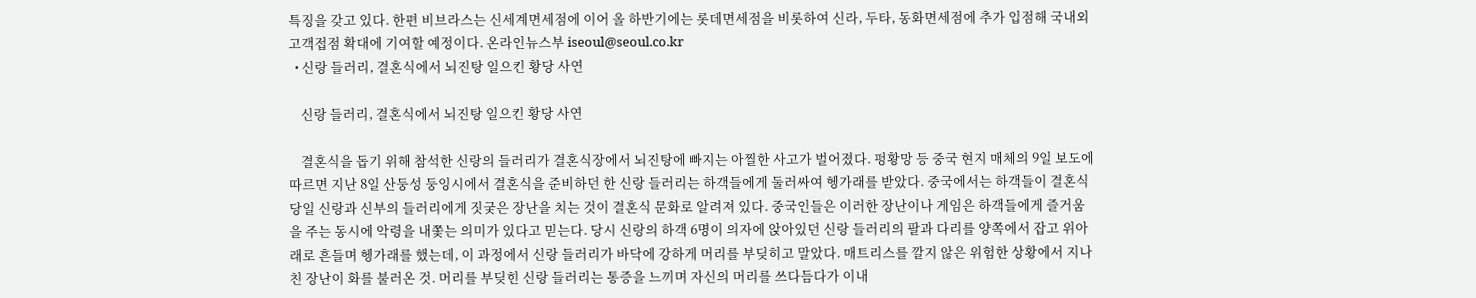특징을 갖고 있다. 한편 비브라스는 신세계면세점에 이어 올 하반기에는 롯데면세점을 비롯하여 신라, 두타, 동화면세점에 추가 입점해 국내외 고객접점 확대에 기여할 예정이다. 온라인뉴스부 iseoul@seoul.co.kr
  • 신랑 들러리, 결혼식에서 뇌진탕 일으킨 황당 사연

    신랑 들러리, 결혼식에서 뇌진탕 일으킨 황당 사연

    결혼식을 돕기 위해 참석한 신랑의 들러리가 결혼식장에서 뇌진탕에 빠지는 아찔한 사고가 벌어졌다. 펑황망 등 중국 현지 매체의 9일 보도에 따르면 지난 8일 산둥성 둥잉시에서 결혼식을 준비하던 한 신랑 들러리는 하객들에게 둘러싸여 헹가래를 받았다. 중국에서는 하객들이 결혼식 당일 신랑과 신부의 들러리에게 짓궂은 장난을 치는 것이 결혼식 문화로 알려져 있다. 중국인들은 이러한 장난이나 게임은 하객들에게 즐거움을 주는 동시에 악령을 내쫓는 의미가 있다고 믿는다. 당시 신랑의 하객 6명이 의자에 앉아있던 신랑 들러리의 팔과 다리를 양쪽에서 잡고 위아래로 흔들며 헹가래를 했는데, 이 과정에서 신랑 들러리가 바닥에 강하게 머리를 부딪히고 말았다. 매트리스를 깔지 않은 위험한 상황에서 지나친 장난이 화를 불러온 것. 머리를 부딪힌 신랑 들러리는 통증을 느끼며 자신의 머리를 쓰다듬다가 이내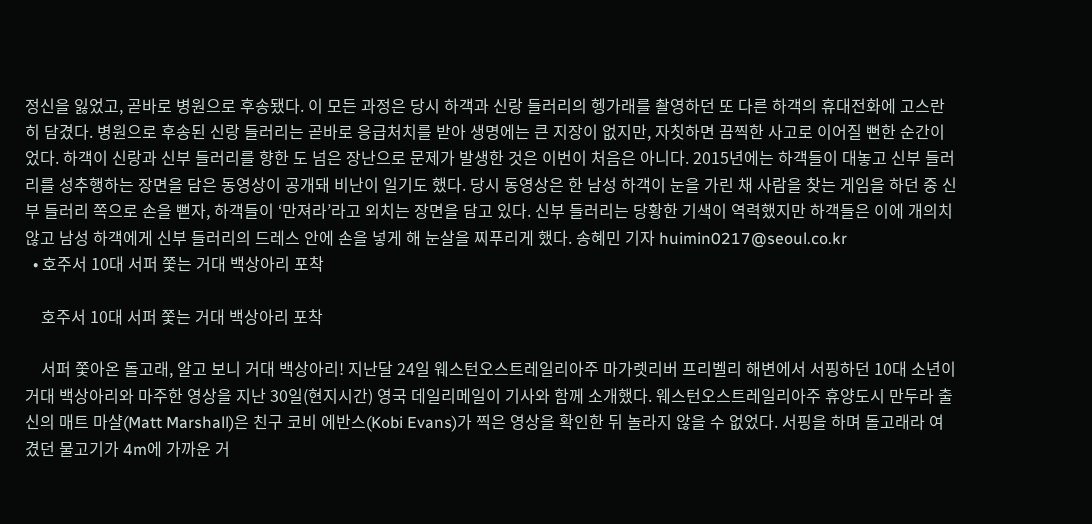정신을 잃었고, 곧바로 병원으로 후송됐다. 이 모든 과정은 당시 하객과 신랑 들러리의 헹가래를 촬영하던 또 다른 하객의 휴대전화에 고스란히 담겼다. 병원으로 후송된 신랑 들러리는 곧바로 응급처치를 받아 생명에는 큰 지장이 없지만, 자칫하면 끔찍한 사고로 이어질 뻔한 순간이었다. 하객이 신랑과 신부 들러리를 향한 도 넘은 장난으로 문제가 발생한 것은 이번이 처음은 아니다. 2015년에는 하객들이 대놓고 신부 들러리를 성추행하는 장면을 담은 동영상이 공개돼 비난이 일기도 했다. 당시 동영상은 한 남성 하객이 눈을 가린 채 사람을 찾는 게임을 하던 중 신부 들러리 쪽으로 손을 뻗자, 하객들이 ‘만져라’라고 외치는 장면을 담고 있다. 신부 들러리는 당황한 기색이 역력했지만 하객들은 이에 개의치 않고 남성 하객에게 신부 들러리의 드레스 안에 손을 넣게 해 눈살을 찌푸리게 했다. 송혜민 기자 huimin0217@seoul.co.kr
  • 호주서 10대 서퍼 쫓는 거대 백상아리 포착

    호주서 10대 서퍼 쫓는 거대 백상아리 포착

    서퍼 쫓아온 돌고래, 알고 보니 거대 백상아리! 지난달 24일 웨스턴오스트레일리아주 마가렛리버 프리벨리 해변에서 서핑하던 10대 소년이 거대 백상아리와 마주한 영상을 지난 30일(현지시간) 영국 데일리메일이 기사와 함께 소개했다. 웨스턴오스트레일리아주 휴양도시 만두라 출신의 매트 마샬(Matt Marshall)은 친구 코비 에반스(Kobi Evans)가 찍은 영상을 확인한 뒤 놀라지 않을 수 없었다. 서핑을 하며 돌고래라 여겼던 물고기가 4m에 가까운 거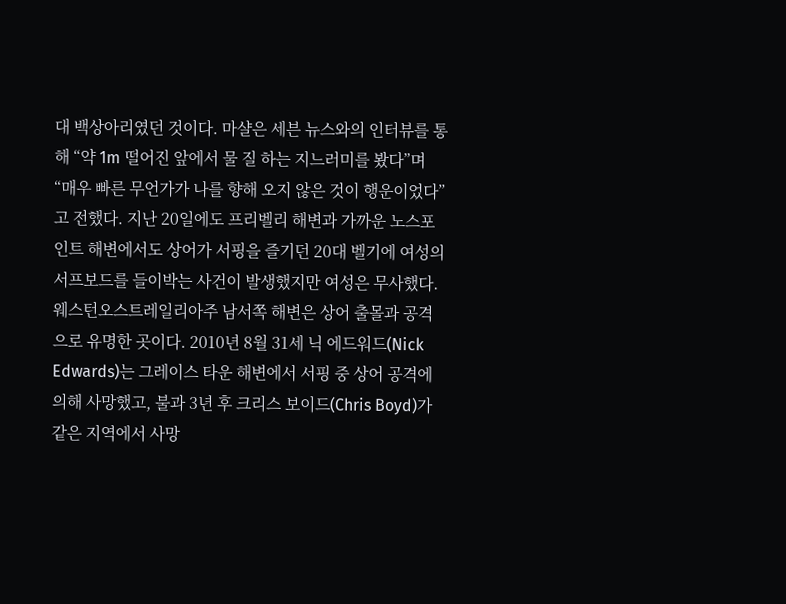대 백상아리였던 것이다. 마샬은 세븐 뉴스와의 인터뷰를 통해 “약 1m 떨어진 앞에서 물 질 하는 지느러미를 봤다”며 “매우 빠른 무언가가 나를 향해 오지 않은 것이 행운이었다”고 전했다. 지난 20일에도 프리벨리 해변과 가까운 노스포인트 해변에서도 상어가 서핑을 즐기던 20대 벨기에 여성의 서프보드를 들이박는 사건이 발생했지만 여성은 무사했다. 웨스턴오스트레일리아주 남서쪽 해변은 상어 출몰과 공격으로 유명한 곳이다. 2010년 8월 31세 닉 에드워드(Nick Edwards)는 그레이스 타운 해변에서 서핑 중 상어 공격에 의해 사망했고, 불과 3년 후 크리스 보이드(Chris Boyd)가 같은 지역에서 사망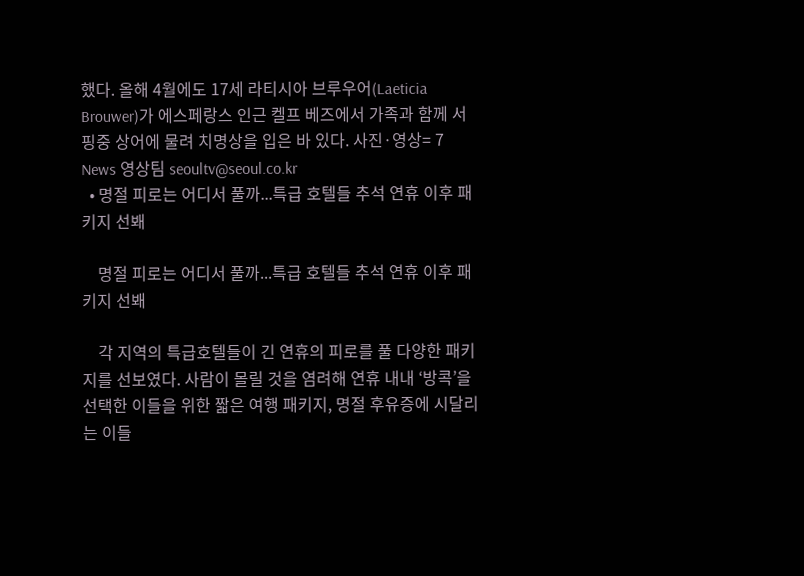했다. 올해 4월에도 17세 라티시아 브루우어(Laeticia Brouwer)가 에스페랑스 인근 켈프 베즈에서 가족과 함께 서핑중 상어에 물려 치명상을 입은 바 있다. 사진·영상= 7 News 영상팀 seoultv@seoul.co.kr
  • 명절 피로는 어디서 풀까...특급 호텔들 추석 연휴 이후 패키지 선봬

    명절 피로는 어디서 풀까...특급 호텔들 추석 연휴 이후 패키지 선봬

    각 지역의 특급호텔들이 긴 연휴의 피로를 풀 다양한 패키지를 선보였다. 사람이 몰릴 것을 염려해 연휴 내내 ‘방콕’을 선택한 이들을 위한 짧은 여행 패키지, 명절 후유증에 시달리는 이들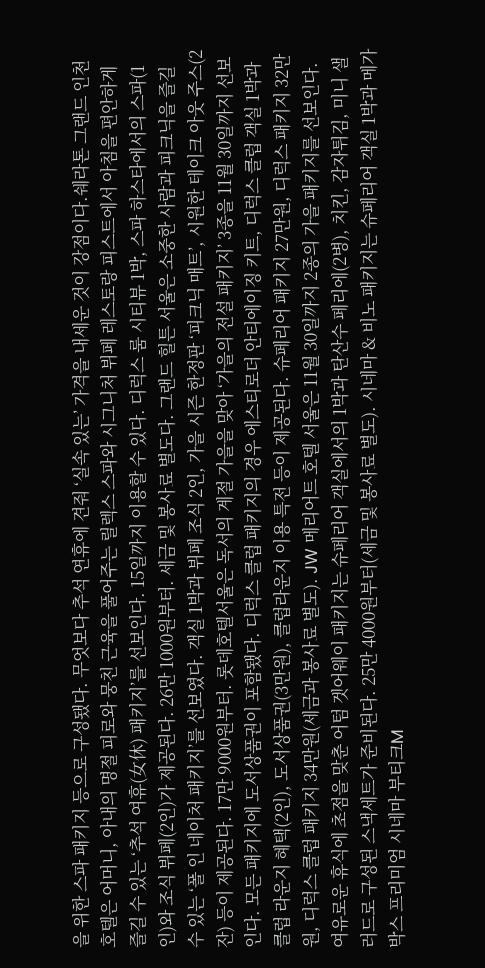을 위한 스파 패키지 등으로 구성됐다. 무엇보다 추석 연휴에 견줘 ‘실속 있는’ 가격을 내세운 것이 강점이다.쉐라톤 그랜드 인천 호텔은 어머니, 아내의 명절 피로와 뭉친 근육을 풀어주는 릴렉스 스파와 시그니처 뷔페 레스토랑 피스트에서 아침을 편안하게 즐길 수 있는 ‘추석 여휴(女休) 패키지’를 선보인다. 15일까지 이용할 수 있다. 디럭스 룸 시티뷰 1박, 스파 하스타에서의 스파(1인)와 조식 뷔페(2인)가 제공된다. 26만 1000원부터. 세금 및 봉사료 별도다. 그랜드 힐튼 서울은 소중한 사람과 피크닉을 즐길 수 있는 ‘폴 인 네이처 패키지’를 선보였다. 객실 1박과 뷔페 조식 2인, 가을 시즌 한정판 ‘피크닉 매트’, 시원한 테이크 아웃 주스(2잔) 등이 제공된다. 17만 9000원부터. 롯데호텔서울은 독서의 계절 가을을 맞아 ‘가을의 전설 패키지’ 3종을 11월 30일까지 선보인다. 모든 패키지에 도서상품권이 포함됐다. 디럭스 클럽 패키지의 경우 에스티로더 안티에이징 키트, 디럭스 클럽 객실 1박과 클럽 라운지 혜택(2인), 도서상품권(3만원), 클럽라운지 이용 특전 등이 제공된다. 슈페리어 패키지 27만원, 디럭스 패키지 32만원, 디럭스 클럽 패키지 34만원(세금과 봉사료 별도). JW 메리어트 호텔 서울은 11월 30일까지 2종의 가을 패키지를 선보인다. 여유로운 휴식에 초점을 맞춘 어텀 겟어웨이 패키지는 슈페리어 객실에서의 1박과 탄산수 페리에(2병), 치킨, 감자튀김, 미니 샐러드로 구성된 스낵세트가 준비된다. 25만 4000원부터(세금 및 봉사료 별도). 시네마 & 비노 패키지는 슈페리어 객실 1박과 메가박스 프리미엄 시네마 부티크M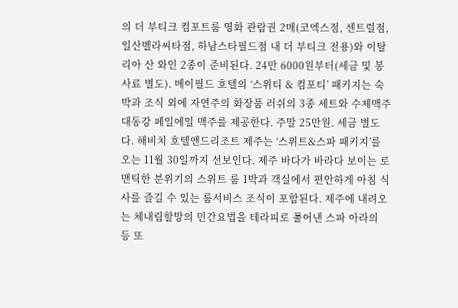의 더 부티크 컴포트룸 영화 관람권 2매(코엑스점, 센트럴점, 일산벨라씨타점, 하남스타필드점 내 더 부티크 전용)와 이탈리아 산 와인 2종이 준비된다. 24만 6000원부터(세금 및 봉사료 별도). 메이필드 호텔의 ‘스위티 & 컴포티’ 패키지는 숙박과 조식 외에 자연주의 화장품 러쉬의 3종 세트와 수제맥주 대동강 페일에일 맥주를 제공한다. 주말 25만원. 세금 별도다. 해비치 호텔앤드리조트 제주는 ‘스위트&스파 패키지’를 오는 11월 30일까지 선보인다. 제주 바다가 바라다 보이는 로맨틱한 분위기의 스위트 룸 1박과 객실에서 편안하게 아침 식사를 즐길 수 있는 룸서비스 조식이 포함된다. 제주에 내려오는 체내림할망의 민간요법을 테라피로 풀어낸 스파 아라의 등 또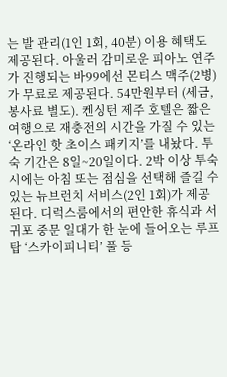는 발 관리(1인 1회, 40분) 이용 혜택도 제공된다. 아울러 감미로운 피아노 연주가 진행되는 바99에선 몬티스 맥주(2병)가 무료로 제공된다. 54만원부터 (세금, 봉사료 별도). 켄싱턴 제주 호텔은 짧은 여행으로 재충전의 시간을 가질 수 있는 ‘온라인 핫 초이스 패키지’를 내놨다. 투숙 기간은 8일~20일이다. 2박 이상 투숙 시에는 아침 또는 점심을 선택해 즐길 수 있는 뉴브런치 서비스(2인 1회)가 제공된다. 디럭스룸에서의 편안한 휴식과 서귀포 중문 일대가 한 눈에 들어오는 루프탑 ‘스카이피니티’ 풀 등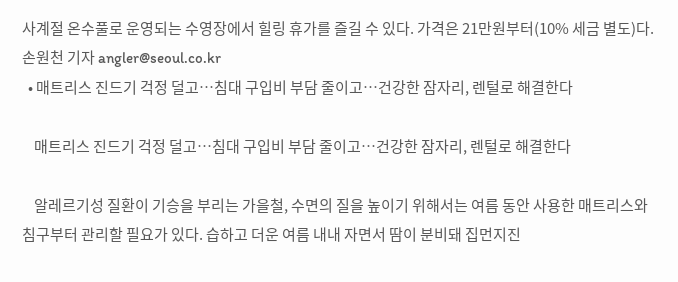사계절 온수풀로 운영되는 수영장에서 힐링 휴가를 즐길 수 있다. 가격은 21만원부터(10% 세금 별도)다. 손원천 기자 angler@seoul.co.kr
  • 매트리스 진드기 걱정 덜고…침대 구입비 부담 줄이고…건강한 잠자리, 렌털로 해결한다

    매트리스 진드기 걱정 덜고…침대 구입비 부담 줄이고…건강한 잠자리, 렌털로 해결한다

    알레르기성 질환이 기승을 부리는 가을철, 수면의 질을 높이기 위해서는 여름 동안 사용한 매트리스와 침구부터 관리할 필요가 있다. 습하고 더운 여름 내내 자면서 땀이 분비돼 집먼지진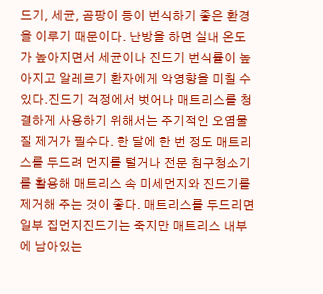드기, 세균, 곰팡이 등이 번식하기 좋은 환경을 이루기 때문이다. 난방을 하면 실내 온도가 높아지면서 세균이나 진드기 번식률이 높아지고 알레르기 환자에게 악영향을 미칠 수 있다.진드기 걱정에서 벗어나 매트리스를 청결하게 사용하기 위해서는 주기적인 오염물질 제거가 필수다. 한 달에 한 번 정도 매트리스를 두드려 먼지를 털거나 전문 침구청소기를 활용해 매트리스 속 미세먼지와 진드기를 제거해 주는 것이 좋다. 매트리스를 두드리면 일부 집먼지진드기는 죽지만 매트리스 내부에 남아있는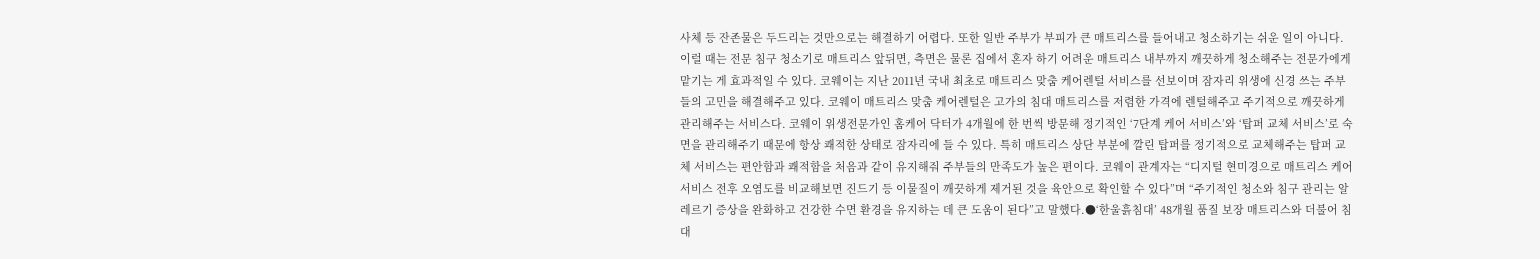사체 등 잔존물은 두드리는 것만으로는 해결하기 어렵다. 또한 일반 주부가 부피가 큰 매트리스를 들어내고 청소하기는 쉬운 일이 아니다. 이럴 때는 전문 침구 청소기로 매트리스 앞뒤면, 측면은 물론 집에서 혼자 하기 어려운 매트리스 내부까지 깨끗하게 청소해주는 전문가에게 맡기는 게 효과적일 수 있다. 코웨이는 지난 2011년 국내 최초로 매트리스 맞춤 케어렌털 서비스를 선보이며 잠자리 위생에 신경 쓰는 주부들의 고민을 해결해주고 있다. 코웨이 매트리스 맞춤 케어렌털은 고가의 침대 매트리스를 저렴한 가격에 렌털해주고 주기적으로 깨끗하게 관리해주는 서비스다. 코웨이 위생전문가인 홈케어 닥터가 4개월에 한 번씩 방문해 정기적인 ‘7단계 케어 서비스’와 ‘탑퍼 교체 서비스’로 숙면을 관리해주기 때문에 항상 쾌적한 상태로 잠자리에 들 수 있다. 특히 매트리스 상단 부분에 깔린 탑퍼를 정기적으로 교체해주는 탑퍼 교체 서비스는 편안함과 쾌적함을 처음과 같이 유지해줘 주부들의 만족도가 높은 편이다. 코웨이 관계자는 “디지털 현미경으로 매트리스 케어 서비스 전후 오염도를 비교해보면 진드기 등 이물질이 깨끗하게 제거된 것을 육안으로 확인할 수 있다”며 “주기적인 청소와 침구 관리는 알레르기 증상을 완화하고 건강한 수면 환경을 유지하는 데 큰 도움이 된다”고 말했다.●‘한울흙침대’ 48개월 품질 보장 매트리스와 더불어 침대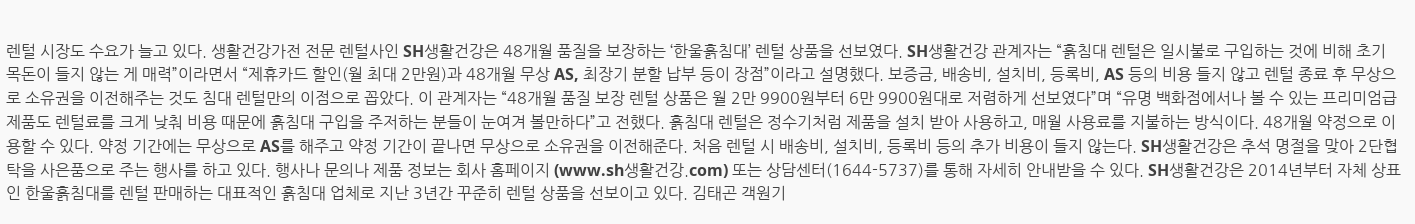렌털 시장도 수요가 늘고 있다. 생활건강가전 전문 렌털사인 SH생활건강은 48개월 품질을 보장하는 ‘한울흙침대’ 렌털 상품을 선보였다. SH생활건강 관계자는 “흙침대 렌털은 일시불로 구입하는 것에 비해 초기 목돈이 들지 않는 게 매력”이라면서 “제휴카드 할인(월 최대 2만원)과 48개월 무상 AS, 최장기 분할 납부 등이 장점”이라고 설명했다. 보증금, 배송비, 설치비, 등록비, AS 등의 비용 들지 않고 렌털 종료 후 무상으로 소유권을 이전해주는 것도 침대 렌털만의 이점으로 꼽았다. 이 관계자는 “48개월 품질 보장 렌털 상품은 월 2만 9900원부터 6만 9900원대로 저렴하게 선보였다”며 “유명 백화점에서나 볼 수 있는 프리미엄급 제품도 렌털료를 크게 낮춰 비용 때문에 흙침대 구입을 주저하는 분들이 눈여겨 볼만하다”고 전했다. 흙침대 렌털은 정수기처럼 제품을 설치 받아 사용하고, 매월 사용료를 지불하는 방식이다. 48개월 약정으로 이용할 수 있다. 약정 기간에는 무상으로 AS를 해주고 약정 기간이 끝나면 무상으로 소유권을 이전해준다. 처음 렌털 시 배송비, 설치비, 등록비 등의 추가 비용이 들지 않는다. SH생활건강은 추석 명절을 맞아 2단협탁을 사은품으로 주는 행사를 하고 있다. 행사나 문의나 제품 정보는 회사 홈페이지 (www.sh생활건강.com) 또는 상담센터(1644-5737)를 통해 자세히 안내받을 수 있다. SH생활건강은 2014년부터 자체 상표인 한울흙침대를 렌털 판매하는 대표적인 흙침대 업체로 지난 3년간 꾸준히 렌털 상품을 선보이고 있다. 김태곤 객원기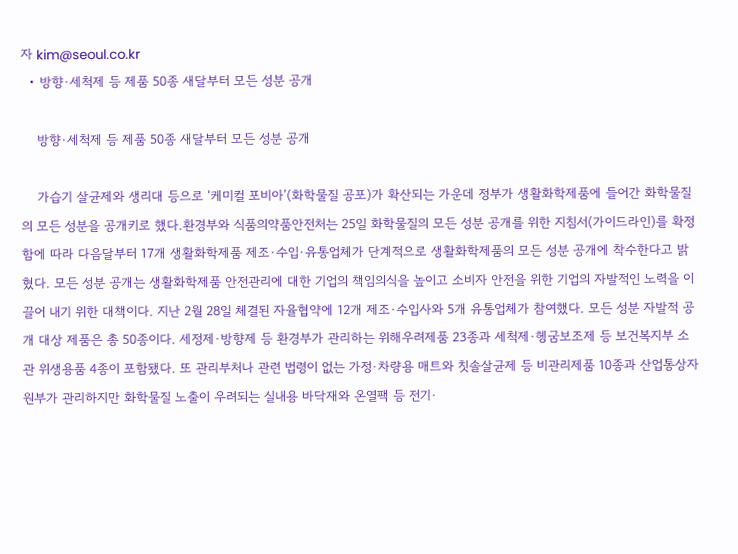자 kim@seoul.co.kr
  • 방향·세척제 등 제품 50종 새달부터 모든 성분 공개

    방향·세척제 등 제품 50종 새달부터 모든 성분 공개

    가습기 살균제와 생리대 등으로 ‘케미컬 포비아’(화학물질 공포)가 확산되는 가운데 정부가 생활화학제품에 들어간 화학물질의 모든 성분을 공개키로 했다.환경부와 식품의약품안전처는 25일 화학물질의 모든 성분 공개를 위한 지침서(가이드라인)를 확정함에 따라 다음달부터 17개 생활화학제품 제조·수입·유통업체가 단계적으로 생활화학제품의 모든 성분 공개에 착수한다고 밝혔다. 모든 성분 공개는 생활화학제품 안전관리에 대한 기업의 책임의식을 높이고 소비자 안전을 위한 기업의 자발적인 노력을 이끌어 내기 위한 대책이다. 지난 2월 28일 체결된 자율협약에 12개 제조·수입사와 5개 유통업체가 참여했다. 모든 성분 자발적 공개 대상 제품은 총 50종이다. 세정제·방향제 등 환경부가 관리하는 위해우려제품 23종과 세척제·헹굼보조제 등 보건복지부 소관 위생용품 4종이 포함됐다. 또 관리부처나 관련 법령이 없는 가정·차량용 매트와 칫솔살균제 등 비관리제품 10종과 산업통상자원부가 관리하지만 화학물질 노출이 우려되는 실내용 바닥재와 온열팩 등 전기·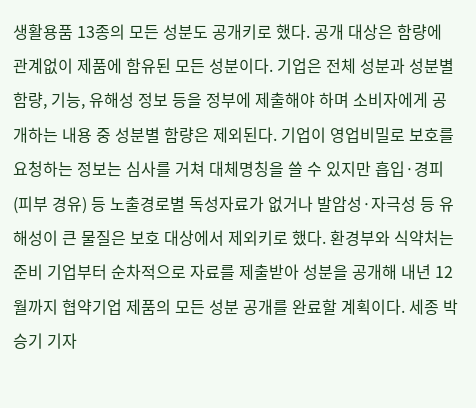생활용품 13종의 모든 성분도 공개키로 했다. 공개 대상은 함량에 관계없이 제품에 함유된 모든 성분이다. 기업은 전체 성분과 성분별 함량, 기능, 유해성 정보 등을 정부에 제출해야 하며 소비자에게 공개하는 내용 중 성분별 함량은 제외된다. 기업이 영업비밀로 보호를 요청하는 정보는 심사를 거쳐 대체명칭을 쓸 수 있지만 흡입·경피(피부 경유) 등 노출경로별 독성자료가 없거나 발암성·자극성 등 유해성이 큰 물질은 보호 대상에서 제외키로 했다. 환경부와 식약처는 준비 기업부터 순차적으로 자료를 제출받아 성분을 공개해 내년 12월까지 협약기업 제품의 모든 성분 공개를 완료할 계획이다. 세종 박승기 기자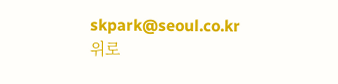skpark@seoul.co.kr
위로